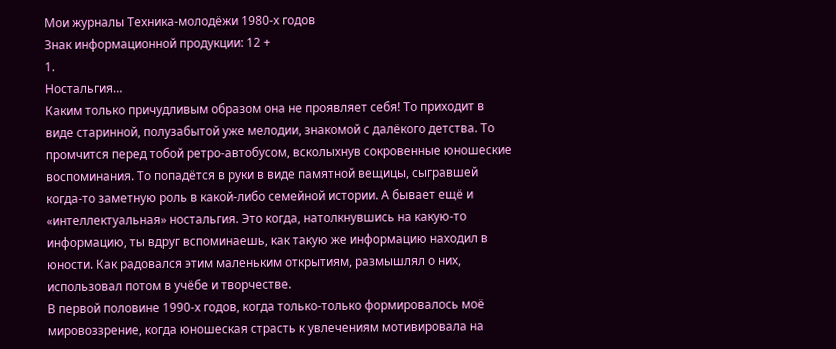Мои журналы Техника-молодёжи 1980-х годов
Знак информационной продукции: 12 +
1.
Ностальгия…
Каким только причудливым образом она не проявляет себя! То приходит в виде старинной, полузабытой уже мелодии, знакомой с далёкого детства. То промчится перед тобой ретро-автобусом, всколыхнув сокровенные юношеские воспоминания. То попадётся в руки в виде памятной вещицы, сыгравшей когда-то заметную роль в какой-либо семейной истории. А бывает ещё и «интеллектуальная» ностальгия. Это когда, натолкнувшись на какую-то информацию, ты вдруг вспоминаешь, как такую же информацию находил в юности. Как радовался этим маленьким открытиям, размышлял о них, использовал потом в учёбе и творчестве.
В первой половине 1990-х годов, когда только-только формировалось моё мировоззрение, когда юношеская страсть к увлечениям мотивировала на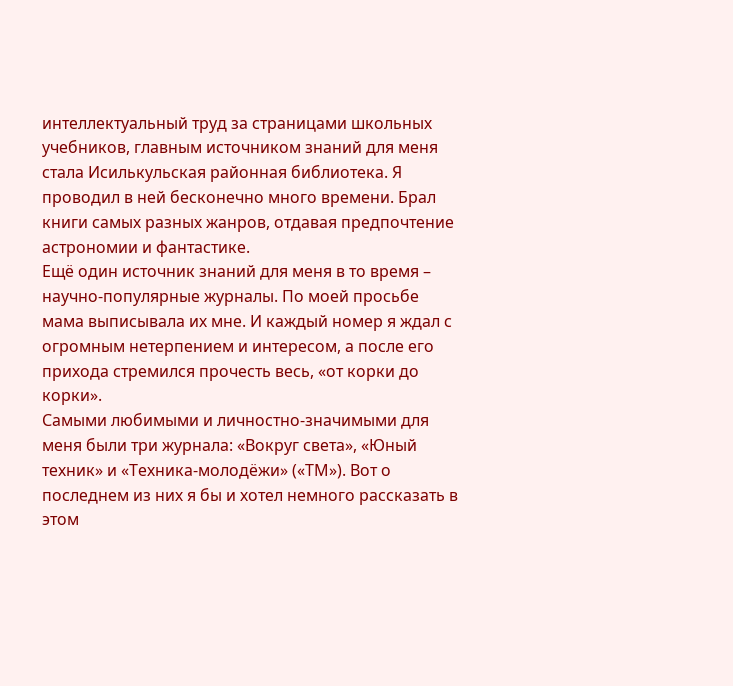интеллектуальный труд за страницами школьных учебников, главным источником знаний для меня стала Исилькульская районная библиотека. Я проводил в ней бесконечно много времени. Брал книги самых разных жанров, отдавая предпочтение астрономии и фантастике.
Ещё один источник знаний для меня в то время – научно-популярные журналы. По моей просьбе мама выписывала их мне. И каждый номер я ждал с огромным нетерпением и интересом, а после его прихода стремился прочесть весь, «от корки до корки».
Самыми любимыми и личностно-значимыми для меня были три журнала: «Вокруг света», «Юный техник» и «Техника-молодёжи» («ТМ»). Вот о последнем из них я бы и хотел немного рассказать в этом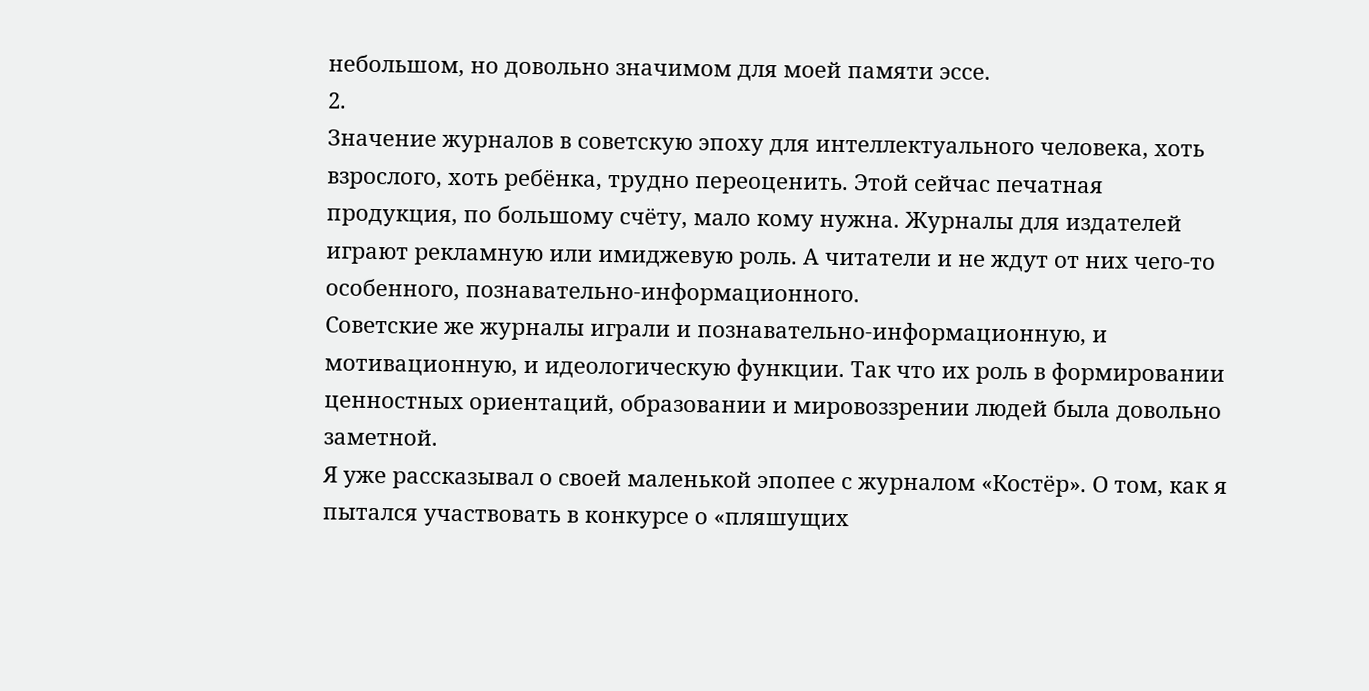небольшом, но довольно значимом для моей памяти эссе.
2.
Значение журналов в советскую эпоху для интеллектуального человека, хоть взрослого, хоть ребёнка, трудно переоценить. Этой сейчас печатная продукция, по большому счёту, мало кому нужна. Журналы для издателей играют рекламную или имиджевую роль. А читатели и не ждут от них чего-то особенного, познавательно-информационного.
Советские же журналы играли и познавательно-информационную, и мотивационную, и идеологическую функции. Так что их роль в формировании ценностных ориентаций, образовании и мировоззрении людей была довольно заметной.
Я уже рассказывал о своей маленькой эпопее с журналом «Костёр». О том, как я пытался участвовать в конкурсе о «пляшущих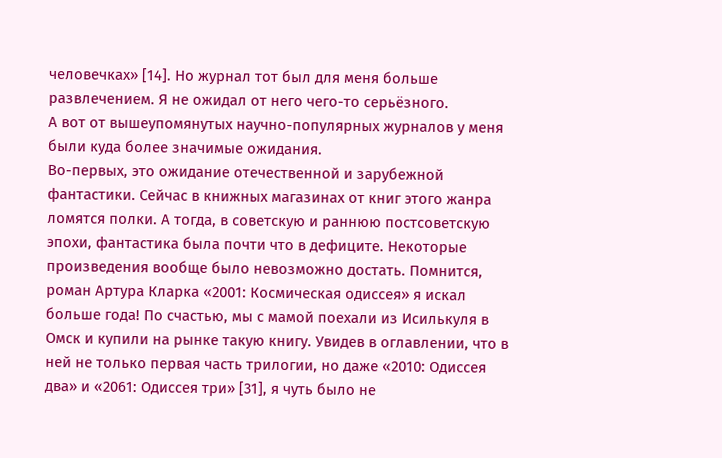человечках» [14]. Но журнал тот был для меня больше развлечением. Я не ожидал от него чего-то серьёзного.
А вот от вышеупомянутых научно-популярных журналов у меня были куда более значимые ожидания.
Во-первых, это ожидание отечественной и зарубежной фантастики. Сейчас в книжных магазинах от книг этого жанра ломятся полки. А тогда, в советскую и раннюю постсоветскую эпохи, фантастика была почти что в дефиците. Некоторые произведения вообще было невозможно достать. Помнится, роман Артура Кларка «2001: Космическая одиссея» я искал больше года! По счастью, мы с мамой поехали из Исилькуля в Омск и купили на рынке такую книгу. Увидев в оглавлении, что в ней не только первая часть трилогии, но даже «2010: Одиссея два» и «2061: Одиссея три» [31], я чуть было не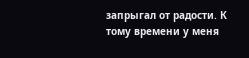запрыгал от радости. К тому времени у меня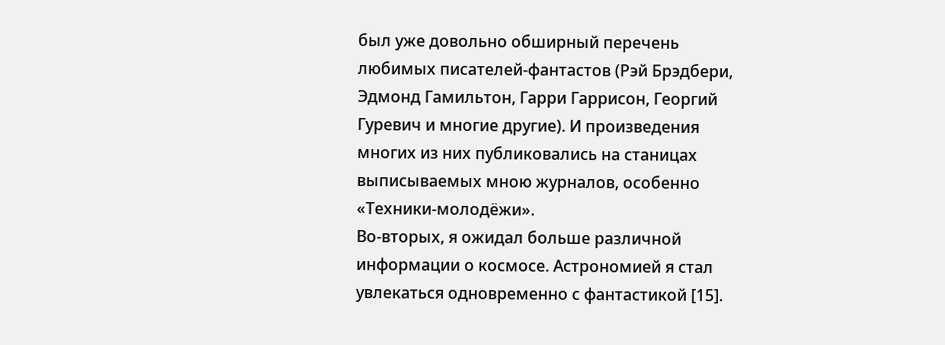был уже довольно обширный перечень любимых писателей-фантастов (Рэй Брэдбери, Эдмонд Гамильтон, Гарри Гаррисон, Георгий Гуревич и многие другие). И произведения многих из них публиковались на станицах выписываемых мною журналов, особенно «Техники-молодёжи».
Во-вторых, я ожидал больше различной информации о космосе. Астрономией я стал увлекаться одновременно с фантастикой [15].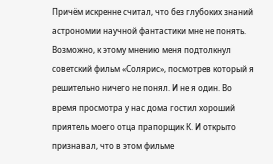Причём искренне считал, что без глубоких знаний астрономии научной фантастики мне не понять. Возможно, к этому мнению меня подтолкнул советский фильм «Солярис», посмотрев который я решительно ничего не понял. И не я один. Во время просмотра у нас дома гостил хороший приятель моего отца прапорщик К. И открыто признавал, что в этом фильме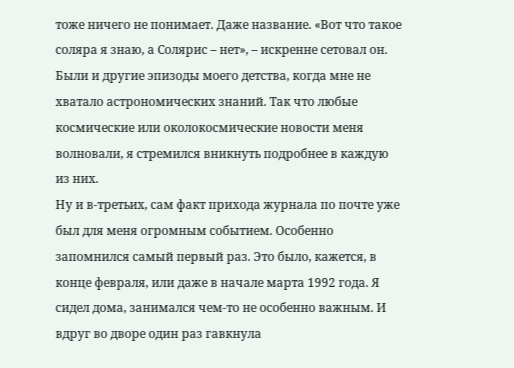тоже ничего не понимает. Даже название. «Вот что такое соляра я знаю, а Солярис – нет», – искренне сетовал он.
Были и другие эпизоды моего детства, когда мне не хватало астрономических знаний. Так что любые космические или околокосмические новости меня волновали, я стремился вникнуть подробнее в каждую из них.
Ну и в-третьих, сам факт прихода журнала по почте уже был для меня огромным событием. Особенно запомнился самый первый раз. Это было, кажется, в конце февраля, или даже в начале марта 1992 года. Я сидел дома, занимался чем-то не особенно важным. И вдруг во дворе один раз гавкнула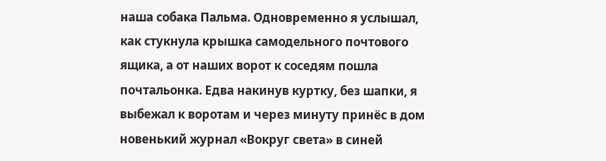наша собака Пальма. Одновременно я услышал, как стукнула крышка самодельного почтового ящика, а от наших ворот к соседям пошла почтальонка. Едва накинув куртку, без шапки, я выбежал к воротам и через минуту принёс в дом новенький журнал «Вокруг света» в синей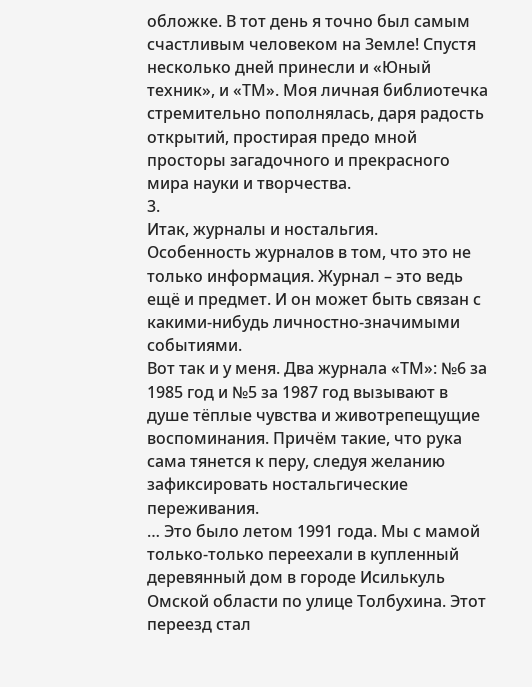обложке. В тот день я точно был самым счастливым человеком на Земле! Спустя несколько дней принесли и «Юный техник», и «ТМ». Моя личная библиотечка стремительно пополнялась, даря радость открытий, простирая предо мной просторы загадочного и прекрасного мира науки и творчества.
3.
Итак, журналы и ностальгия.
Особенность журналов в том, что это не только информация. Журнал – это ведь ещё и предмет. И он может быть связан с какими-нибудь личностно-значимыми событиями.
Вот так и у меня. Два журнала «ТМ»: №6 за 1985 год и №5 за 1987 год вызывают в душе тёплые чувства и животрепещущие воспоминания. Причём такие, что рука сама тянется к перу, следуя желанию зафиксировать ностальгические переживания.
… Это было летом 1991 года. Мы с мамой только-только переехали в купленный деревянный дом в городе Исилькуль Омской области по улице Толбухина. Этот переезд стал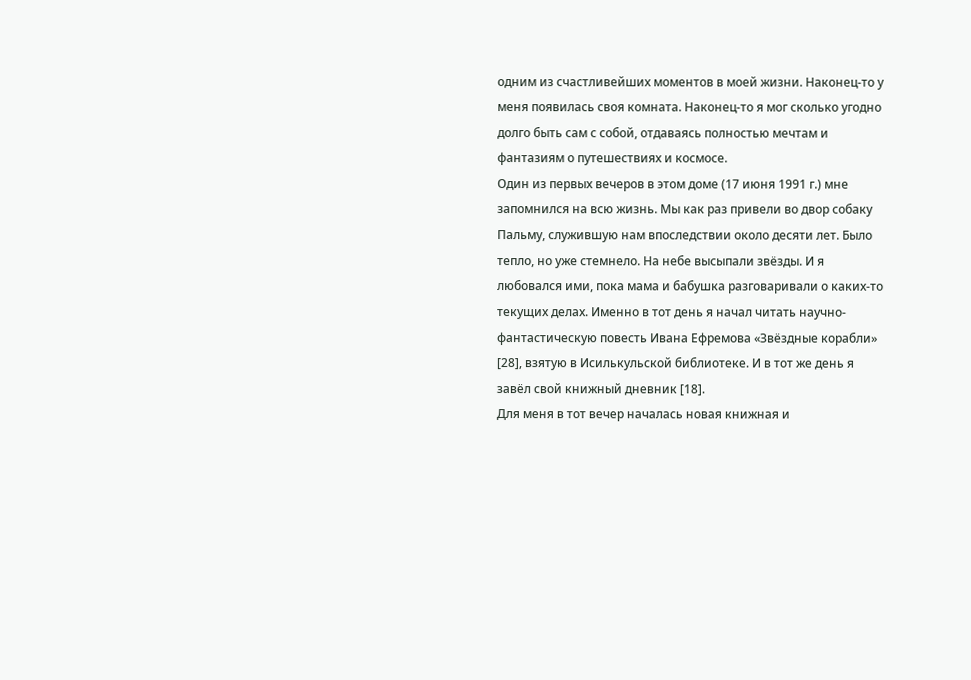одним из счастливейших моментов в моей жизни. Наконец-то у меня появилась своя комната. Наконец-то я мог сколько угодно долго быть сам с собой, отдаваясь полностью мечтам и фантазиям о путешествиях и космосе.
Один из первых вечеров в этом доме (17 июня 1991 г.) мне запомнился на всю жизнь. Мы как раз привели во двор собаку Пальму, служившую нам впоследствии около десяти лет. Было тепло, но уже стемнело. На небе высыпали звёзды. И я любовался ими, пока мама и бабушка разговаривали о каких-то текущих делах. Именно в тот день я начал читать научно-фантастическую повесть Ивана Ефремова «Звёздные корабли» [28], взятую в Исилькульской библиотеке. И в тот же день я завёл свой книжный дневник [18].
Для меня в тот вечер началась новая книжная и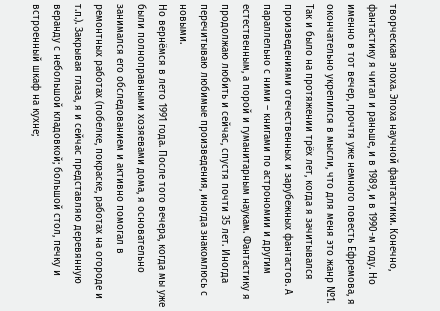творческая эпоха. Эпоха научной фантастики. Конечно, фантастику я читал и раньше, и в 1989, и в 1990-м году. Но именно в тот вечер, прочтя уже немного повесть Ефремова, я окончательно укрепился в мысли, что для меня это жанр №1. Так и было на протяжении трёх лет, когда я зачитывался произведениями отечественных и зарубежных фантастов. А параллельно с ними – книгами по астрономии и другим естественным, а порой и гуманитарным наукам. Фантастику я продолжаю любить и сейчас, спустя почти 35 лет. Иногда перечитываю любимые произведения, иногда знакомлюсь с новыми.
Но вернёмся в лето 1991 года. После того вечера, когда мы уже были полноправными хозяевами дома, я основательно занимался его обследованием и активно помогал в ремонтных работах (побелке, покраске, работах на огороде и т.п.). Закрывая глаза, я и сейчас представляю деревянную веранду с небольшой кладовкой; большой стол, печку и встроенный шкаф на кухне;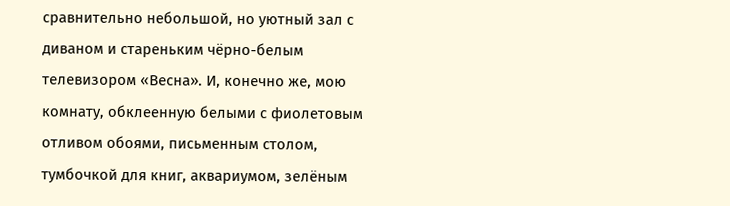сравнительно небольшой, но уютный зал с диваном и стареньким чёрно-белым телевизором «Весна». И, конечно же, мою комнату, обклеенную белыми с фиолетовым отливом обоями, письменным столом, тумбочкой для книг, аквариумом, зелёным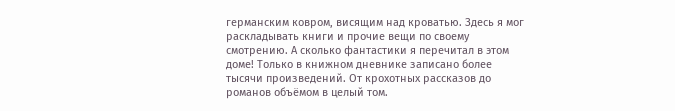германским ковром, висящим над кроватью. Здесь я мог раскладывать книги и прочие вещи по своему смотрению. А сколько фантастики я перечитал в этом доме! Только в книжном дневнике записано более тысячи произведений. От крохотных рассказов до романов объёмом в целый том.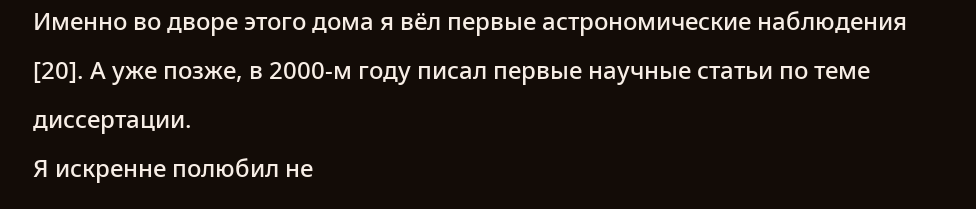Именно во дворе этого дома я вёл первые астрономические наблюдения [20]. А уже позже, в 2000-м году писал первые научные статьи по теме диссертации.
Я искренне полюбил не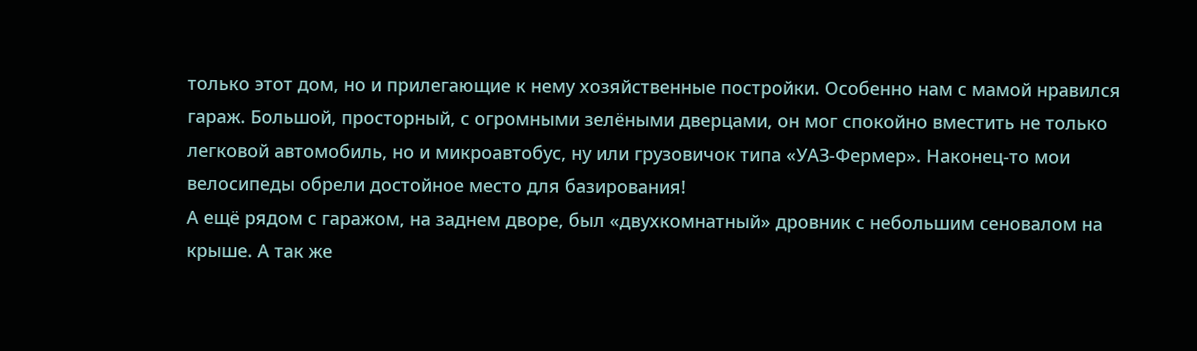только этот дом, но и прилегающие к нему хозяйственные постройки. Особенно нам с мамой нравился гараж. Большой, просторный, с огромными зелёными дверцами, он мог спокойно вместить не только легковой автомобиль, но и микроавтобус, ну или грузовичок типа «УАЗ-Фермер». Наконец-то мои велосипеды обрели достойное место для базирования!
А ещё рядом с гаражом, на заднем дворе, был «двухкомнатный» дровник с небольшим сеновалом на крыше. А так же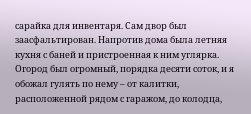сарайка для инвентаря. Сам двор был заасфальтирован. Напротив дома была летняя кухня с баней и пристроенная к ним углярка. Огород был огромный, порядка десяти соток, и я обожал гулять по нему – от калитки, расположенной рядом с гаражом, до колодца,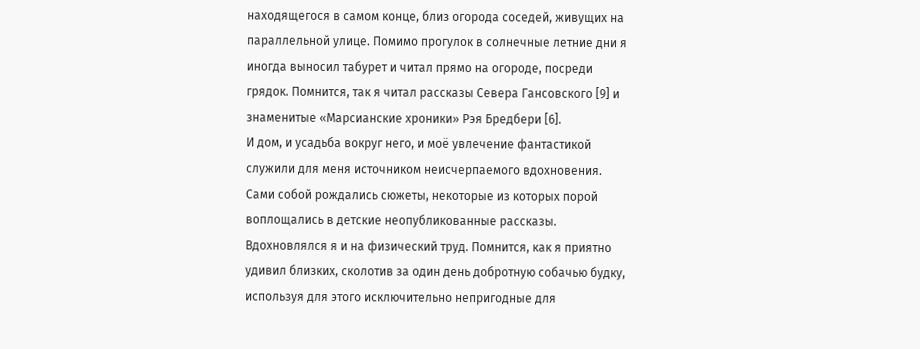находящегося в самом конце, близ огорода соседей, живущих на параллельной улице. Помимо прогулок в солнечные летние дни я иногда выносил табурет и читал прямо на огороде, посреди грядок. Помнится, так я читал рассказы Севера Гансовского [9] и знаменитые «Марсианские хроники» Рэя Бредбери [6].
И дом, и усадьба вокруг него, и моё увлечение фантастикой служили для меня источником неисчерпаемого вдохновения. Сами собой рождались сюжеты, некоторые из которых порой воплощались в детские неопубликованные рассказы.
Вдохновлялся я и на физический труд. Помнится, как я приятно удивил близких, сколотив за один день добротную собачью будку, используя для этого исключительно непригодные для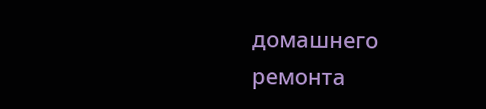домашнего ремонта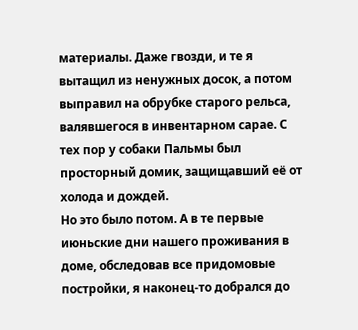материалы. Даже гвозди, и те я вытащил из ненужных досок, а потом выправил на обрубке старого рельса, валявшегося в инвентарном сарае. С тех пор у собаки Пальмы был просторный домик, защищавший её от холода и дождей.
Но это было потом. А в те первые июньские дни нашего проживания в доме, обследовав все придомовые постройки, я наконец-то добрался до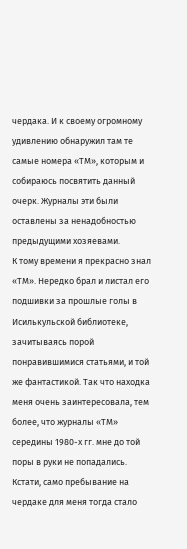чердака. И к своему огромному удивлению обнаружил там те самые номера «ТМ», которым и собираюсь посвятить данный очерк. Журналы эти были оставлены за ненадобностью предыдущими хозяевами.
К тому времени я прекрасно знал «ТМ». Нередко брал и листал его подшивки за прошлые голы в Исилькульской библиотеке, зачитываясь порой понравившимися статьями, и той же фантастикой. Так что находка меня очень заинтересовала, тем более, что журналы «ТМ» середины 1980-х гг. мне до той поры в руки не попадались.
Кстати, само пребывание на чердаке для меня тогда стало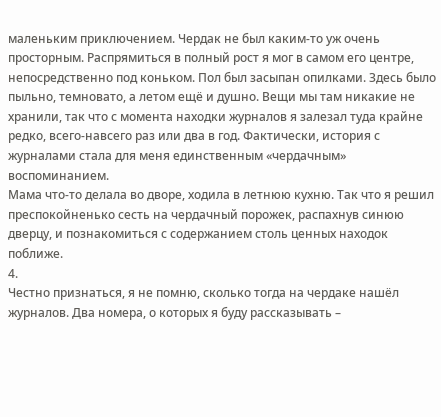маленьким приключением. Чердак не был каким-то уж очень просторным. Распрямиться в полный рост я мог в самом его центре, непосредственно под коньком. Пол был засыпан опилками. Здесь было пыльно, темновато, а летом ещё и душно. Вещи мы там никакие не хранили, так что с момента находки журналов я залезал туда крайне редко, всего-навсего раз или два в год. Фактически, история с журналами стала для меня единственным «чердачным» воспоминанием.
Мама что-то делала во дворе, ходила в летнюю кухню. Так что я решил преспокойненько сесть на чердачный порожек, распахнув синюю дверцу, и познакомиться с содержанием столь ценных находок поближе.
4.
Честно признаться, я не помню, сколько тогда на чердаке нашёл журналов. Два номера, о которых я буду рассказывать –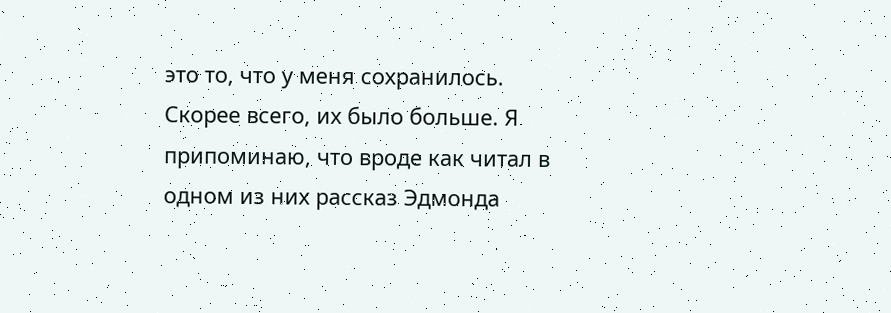это то, что у меня сохранилось. Скорее всего, их было больше. Я припоминаю, что вроде как читал в одном из них рассказ Эдмонда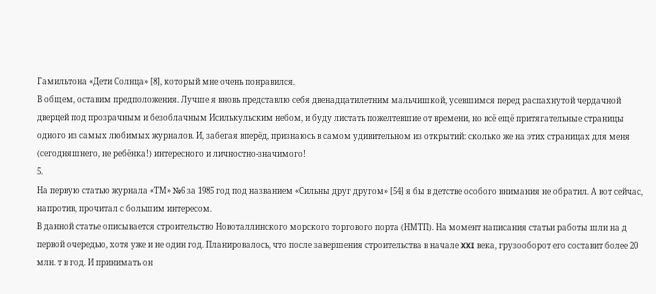Гамильтона «Дети Солнца» [8], который мне очень понравился.
В общем, оставим предположения. Лучше я вновь представлю себя двенадцатилетним мальчишкой, усевшимся перед распахнутой чердачной дверцей под прозрачным и безоблачным Исилькульским небом, и буду листать пожелтевшие от времени, но всё ещё притягательные страницы одного из самых любимых журналов. И, забегая вперёд, признаюсь в самом удивительном из открытий: сколько же на этих страницах для меня (сегодняшнего, не ребёнка!) интересного и личностно-значимого!
5.
На первую статью журнала «ТМ» №6 за 1985 год под названием «Сильны друг другом» [54] я бы в детстве особого внимания не обратил. А вот сейчас, напротив, прочитал с большим интересом.
В данной статье описывается строительство Новоталлинского морского торгового порта (НМТП). На момент написания статьи работы шли на д первой очередью, хотя уже и не один год. Планировалось, что после завершения строительства в начале XXI века, грузооборот его составит более 20 млн. т в год. И принимать он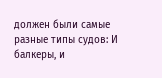должен были самые разные типы судов: И балкеры, и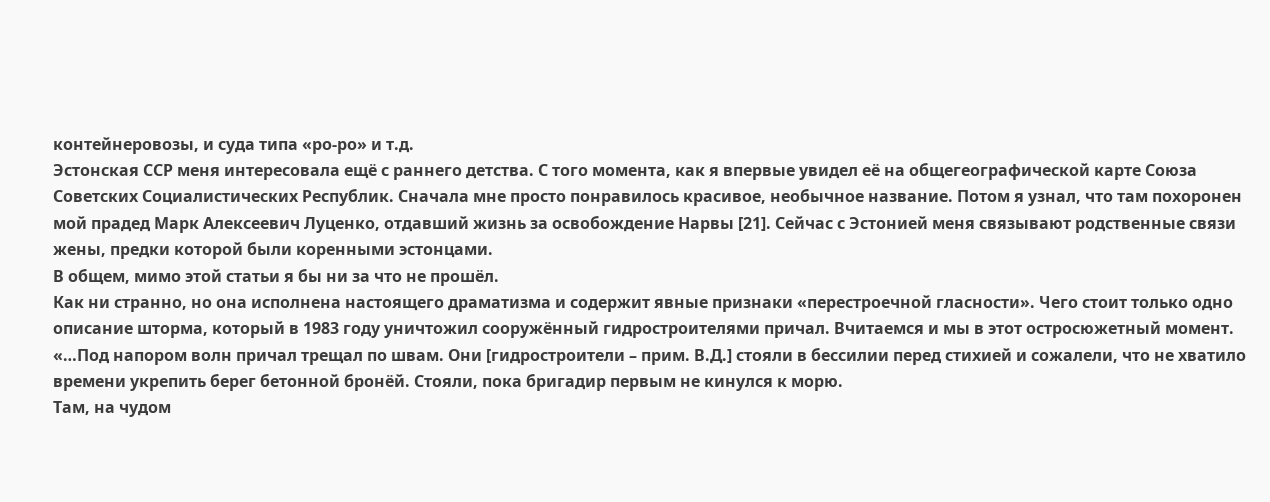контейнеровозы, и суда типа «ро-ро» и т.д.
Эстонская ССР меня интересовала ещё с раннего детства. С того момента, как я впервые увидел её на общегеографической карте Союза Советских Социалистических Республик. Сначала мне просто понравилось красивое, необычное название. Потом я узнал, что там похоронен мой прадед Марк Алексеевич Луценко, отдавший жизнь за освобождение Нарвы [21]. Сейчас с Эстонией меня связывают родственные связи жены, предки которой были коренными эстонцами.
В общем, мимо этой статьи я бы ни за что не прошёл.
Как ни странно, но она исполнена настоящего драматизма и содержит явные признаки «перестроечной гласности». Чего стоит только одно описание шторма, который в 1983 году уничтожил сооружённый гидростроителями причал. Вчитаемся и мы в этот остросюжетный момент.
«…Под напором волн причал трещал по швам. Они [гидростроители – прим. В.Д.] стояли в бессилии перед стихией и сожалели, что не хватило времени укрепить берег бетонной бронёй. Стояли, пока бригадир первым не кинулся к морю.
Там, на чудом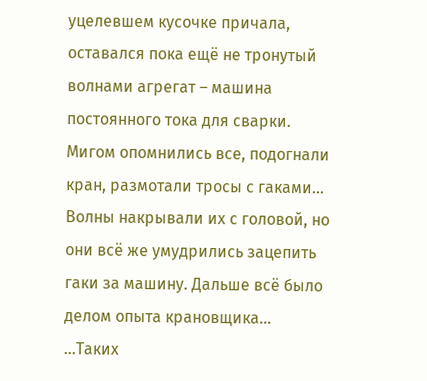уцелевшем кусочке причала, оставался пока ещё не тронутый волнами агрегат – машина постоянного тока для сварки. Мигом опомнились все, подогнали кран, размотали тросы с гаками… Волны накрывали их с головой, но они всё же умудрились зацепить гаки за машину. Дальше всё было делом опыта крановщика…
…Таких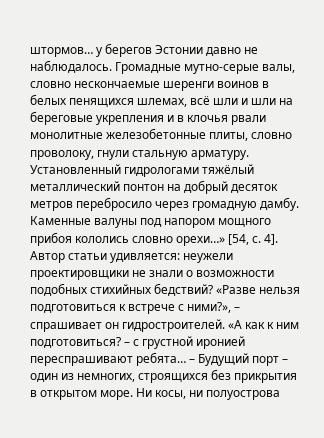штормов… у берегов Эстонии давно не наблюдалось. Громадные мутно-серые валы, словно нескончаемые шеренги воинов в белых пенящихся шлемах, всё шли и шли на береговые укрепления и в клочья рвали монолитные железобетонные плиты, словно проволоку, гнули стальную арматуру. Установленный гидрологами тяжёлый металлический понтон на добрый десяток метров перебросило через громадную дамбу. Каменные валуны под напором мощного прибоя кололись словно орехи…» [54, с. 4].
Автор статьи удивляется: неужели проектировщики не знали о возможности подобных стихийных бедствий? «Разве нельзя подготовиться к встрече с ними?», – спрашивает он гидростроителей. «А как к ним подготовиться? – с грустной иронией переспрашивают ребята… – Будущий порт – один из немногих, строящихся без прикрытия в открытом море. Ни косы, ни полуострова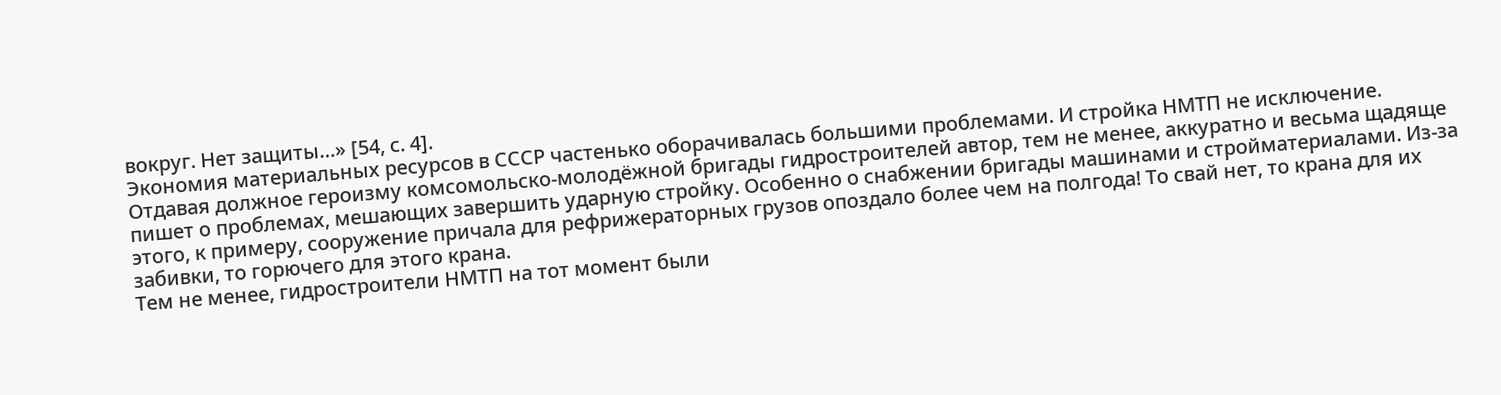вокруг. Нет защиты…» [54, с. 4].
Экономия материальных ресурсов в СССР частенько оборачивалась большими проблемами. И стройка НМТП не исключение.
Отдавая должное героизму комсомольско-молодёжной бригады гидростроителей автор, тем не менее, аккуратно и весьма щадяще пишет о проблемах, мешающих завершить ударную стройку. Особенно о снабжении бригады машинами и стройматериалами. Из-за этого, к примеру, сооружение причала для рефрижераторных грузов опоздало более чем на полгода! То свай нет, то крана для их забивки, то горючего для этого крана.
Тем не менее, гидростроители НМТП на тот момент были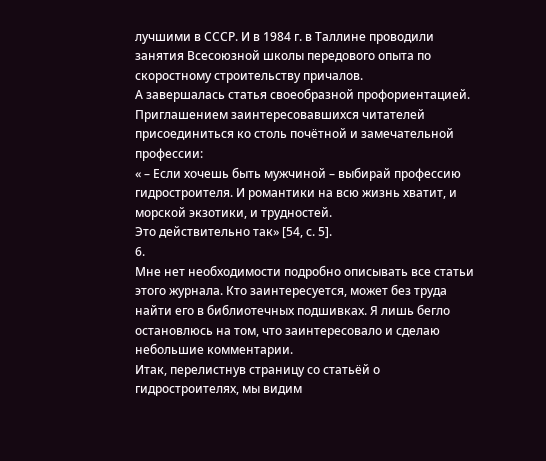лучшими в СССР. И в 1984 г. в Таллине проводили занятия Всесоюзной школы передового опыта по скоростному строительству причалов.
А завершалась статья своеобразной профориентацией. Приглашением заинтересовавшихся читателей присоединиться ко столь почётной и замечательной профессии:
« – Если хочешь быть мужчиной – выбирай профессию гидростроителя. И романтики на всю жизнь хватит, и морской экзотики, и трудностей.
Это действительно так» [54, с. 5].
6.
Мне нет необходимости подробно описывать все статьи этого журнала. Кто заинтересуется, может без труда найти его в библиотечных подшивках. Я лишь бегло остановлюсь на том, что заинтересовало и сделаю небольшие комментарии.
Итак, перелистнув страницу со статьёй о гидростроителях, мы видим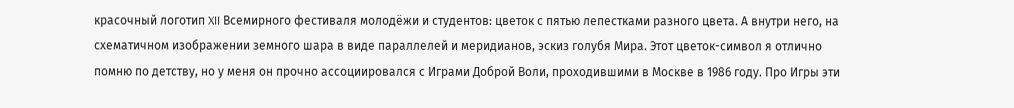красочный логотип XII Всемирного фестиваля молодёжи и студентов: цветок с пятью лепестками разного цвета. А внутри него, на схематичном изображении земного шара в виде параллелей и меридианов, эскиз голубя Мира. Этот цветок-символ я отлично помню по детству, но у меня он прочно ассоциировался с Играми Доброй Воли, проходившими в Москве в 1986 году. Про Игры эти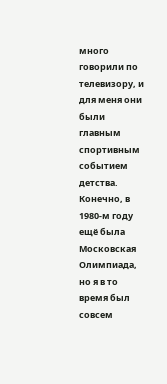много говорили по телевизору, и для меня они были главным спортивным событием детства. Конечно, в 1980-м году ещё была Московская Олимпиада, но я в то время был совсем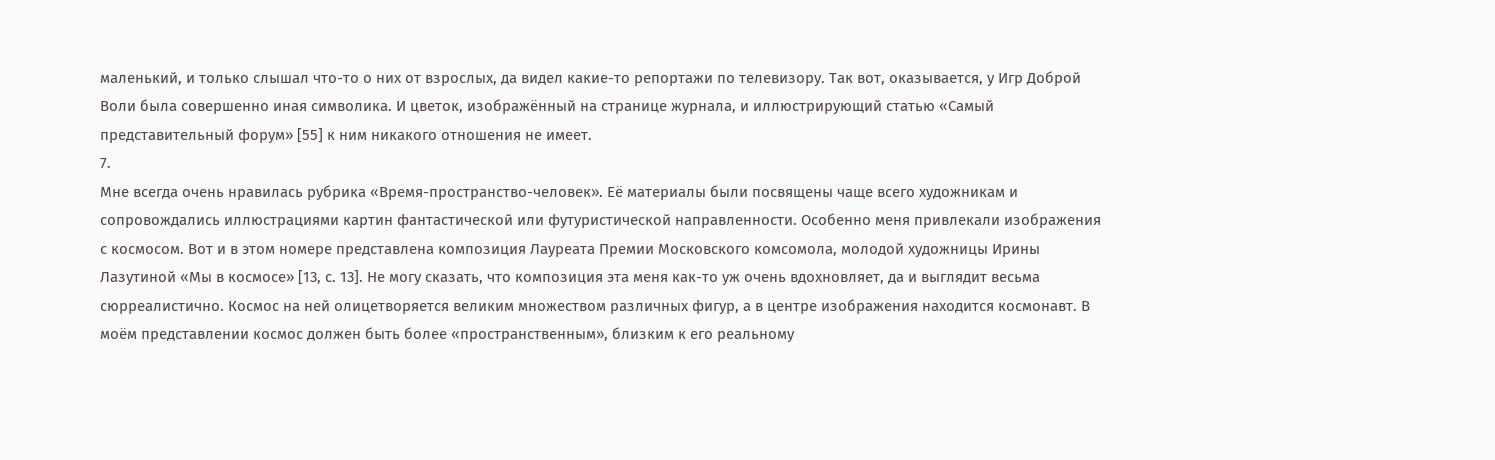маленький, и только слышал что-то о них от взрослых, да видел какие-то репортажи по телевизору. Так вот, оказывается, у Игр Доброй Воли была совершенно иная символика. И цветок, изображённый на странице журнала, и иллюстрирующий статью «Самый представительный форум» [55] к ним никакого отношения не имеет.
7.
Мне всегда очень нравилась рубрика «Время-пространство-человек». Её материалы были посвящены чаще всего художникам и сопровождались иллюстрациями картин фантастической или футуристической направленности. Особенно меня привлекали изображения с космосом. Вот и в этом номере представлена композиция Лауреата Премии Московского комсомола, молодой художницы Ирины Лазутиной «Мы в космосе» [13, с. 13]. Не могу сказать, что композиция эта меня как-то уж очень вдохновляет, да и выглядит весьма сюрреалистично. Космос на ней олицетворяется великим множеством различных фигур, а в центре изображения находится космонавт. В моём представлении космос должен быть более «пространственным», близким к его реальному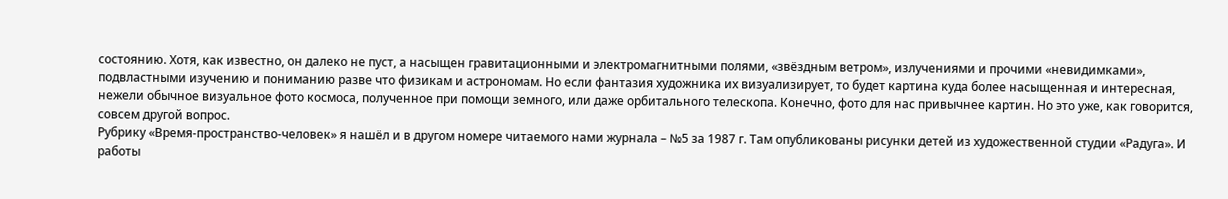состоянию. Хотя, как известно, он далеко не пуст, а насыщен гравитационными и электромагнитными полями, «звёздным ветром», излучениями и прочими «невидимками», подвластными изучению и пониманию разве что физикам и астрономам. Но если фантазия художника их визуализирует, то будет картина куда более насыщенная и интересная, нежели обычное визуальное фото космоса, полученное при помощи земного, или даже орбитального телескопа. Конечно, фото для нас привычнее картин. Но это уже, как говорится, совсем другой вопрос.
Рубрику «Время-пространство-человек» я нашёл и в другом номере читаемого нами журнала – №5 за 1987 г. Там опубликованы рисунки детей из художественной студии «Радуга». И работы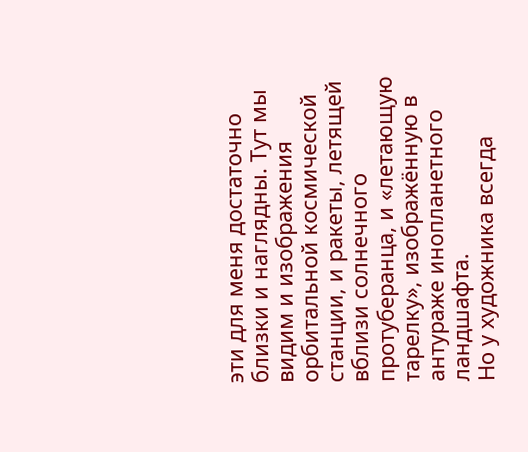эти для меня достаточно близки и наглядны. Тут мы видим и изображения орбитальной космической станции, и ракеты, летящей вблизи солнечного протуберанца, и «летающую тарелку», изображённую в антураже инопланетного ландшафта.
Но у художника всегда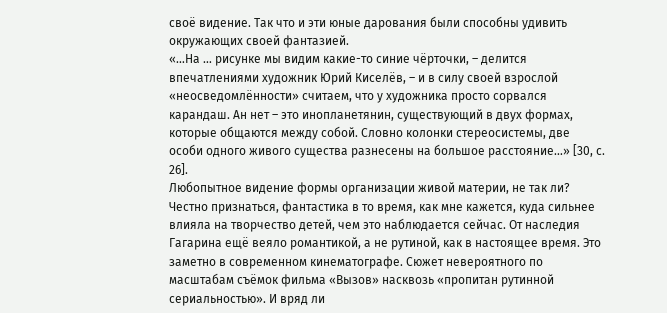своё видение. Так что и эти юные дарования были способны удивить окружающих своей фантазией.
«…На … рисунке мы видим какие-то синие чёрточки, – делится впечатлениями художник Юрий Киселёв, – и в силу своей взрослой «неосведомлённости» считаем, что у художника просто сорвался карандаш. Ан нет – это инопланетянин, существующий в двух формах, которые общаются между собой. Словно колонки стереосистемы, две особи одного живого существа разнесены на большое расстояние…» [30, с. 26].
Любопытное видение формы организации живой материи, не так ли?
Честно признаться, фантастика в то время, как мне кажется, куда сильнее влияла на творчество детей, чем это наблюдается сейчас. От наследия Гагарина ещё веяло романтикой, а не рутиной, как в настоящее время. Это заметно в современном кинематографе. Сюжет невероятного по масштабам съёмок фильма «Вызов» насквозь «пропитан рутинной сериальностью». И вряд ли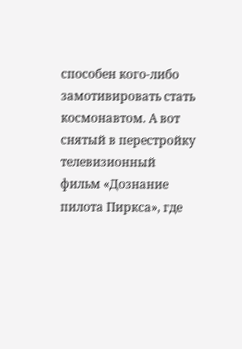способен кого-либо замотивировать стать космонавтом. А вот снятый в перестройку телевизионный фильм «Дознание пилота Пиркса», где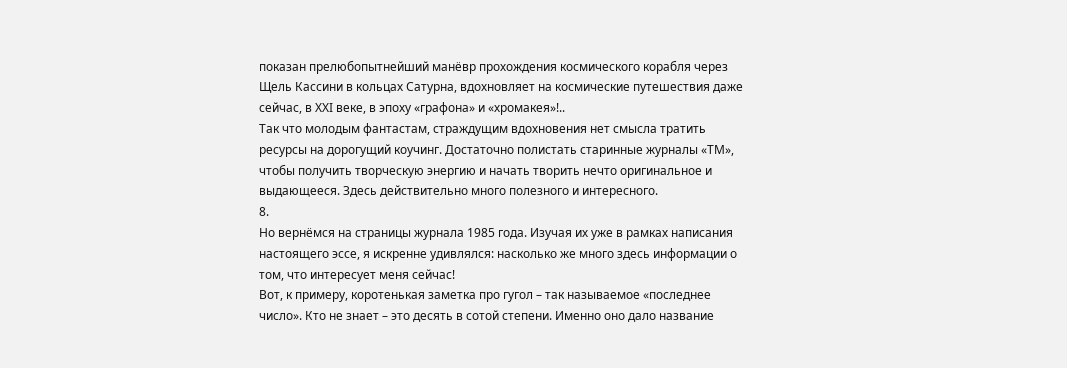показан прелюбопытнейший манёвр прохождения космического корабля через Щель Кассини в кольцах Сатурна, вдохновляет на космические путешествия даже сейчас, в ХХI веке, в эпоху «графона» и «хромакея»!..
Так что молодым фантастам, страждущим вдохновения нет смысла тратить ресурсы на дорогущий коучинг. Достаточно полистать старинные журналы «ТМ», чтобы получить творческую энергию и начать творить нечто оригинальное и выдающееся. Здесь действительно много полезного и интересного.
8.
Но вернёмся на страницы журнала 1985 года. Изучая их уже в рамках написания настоящего эссе, я искренне удивлялся: насколько же много здесь информации о том, что интересует меня сейчас!
Вот, к примеру, коротенькая заметка про гугол – так называемое «последнее число». Кто не знает – это десять в сотой степени. Именно оно дало название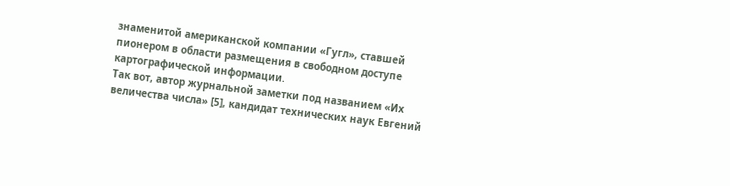знаменитой американской компании «Гугл», ставшей пионером в области размещения в свободном доступе картографической информации.
Так вот, автор журнальной заметки под названием «Их величества числа» [5], кандидат технических наук Евгений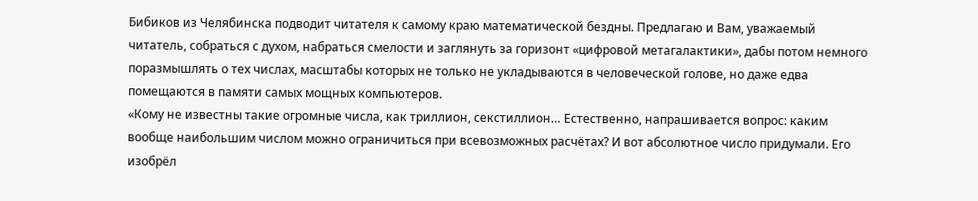Бибиков из Челябинска подводит читателя к самому краю математической бездны. Предлагаю и Вам, уважаемый читатель, собраться с духом, набраться смелости и заглянуть за горизонт «цифровой метагалактики», дабы потом немного поразмышлять о тех числах, масштабы которых не только не укладываются в человеческой голове, но даже едва помещаются в памяти самых мощных компьютеров.
«Кому не известны такие огромные числа, как триллион, секстиллион… Естественно, напрашивается вопрос: каким вообще наибольшим числом можно ограничиться при всевозможных расчётах? И вот абсолютное число придумали. Его изобрёл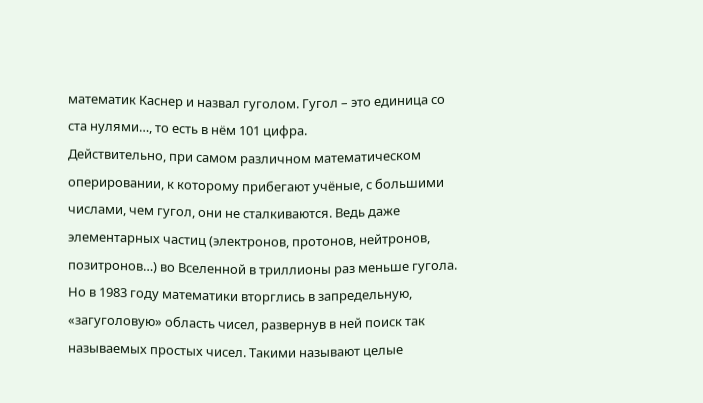математик Каснер и назвал гуголом. Гугол – это единица со ста нулями…, то есть в нём 101 цифра.
Действительно, при самом различном математическом оперировании, к которому прибегают учёные, с большими числами, чем гугол, они не сталкиваются. Ведь даже элементарных частиц (электронов, протонов, нейтронов, позитронов…) во Вселенной в триллионы раз меньше гугола.
Но в 1983 году математики вторглись в запредельную, «загуголовую» область чисел, развернув в ней поиск так называемых простых чисел. Такими называют целые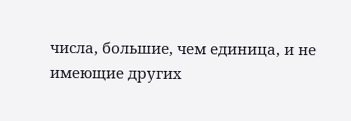числа, большие, чем единица, и не имеющие других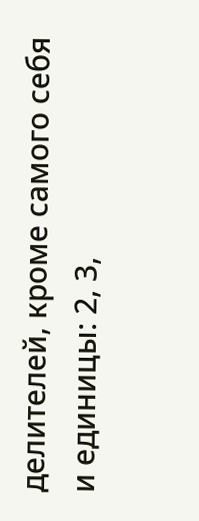делителей, кроме самого себя и единицы: 2, 3,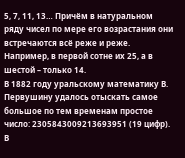5, 7, 11, 13… Причём в натуральном ряду чисел по мере его возрастания они встречаются всё реже и реже. Например, в первой сотне их 25, а в шестой – только 14.
В 1882 году уральскому математику В. Первушину удалось отыскать самое большое по тем временам простое число: 2305843009213693951 (19 цифр). В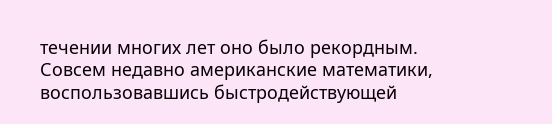течении многих лет оно было рекордным.
Совсем недавно американские математики, воспользовавшись быстродействующей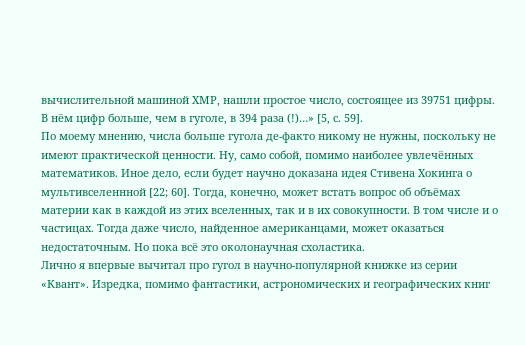вычислительной машиной ХМР, нашли простое число, состоящее из 39751 цифры. В нём цифр больше, чем в гуголе, в 394 раза (!)…» [5, с. 59].
По моему мнению, числа больше гугола де-факто никому не нужны, поскольку не имеют практической ценности. Ну, само собой, помимо наиболее увлечённых математиков. Иное дело, если будет научно доказана идея Стивена Хокинга о мультивселеннной [22; 60]. Тогда, конечно, может встать вопрос об объёмах материи как в каждой из этих вселенных, так и в их совокупности. В том числе и о частицах. Тогда даже число, найденное американцами, может оказаться недостаточным. Но пока всё это околонаучная схоластика.
Лично я впервые вычитал про гугол в научно-популярной книжке из серии «Квант». Изредка, помимо фантастики, астрономических и географических книг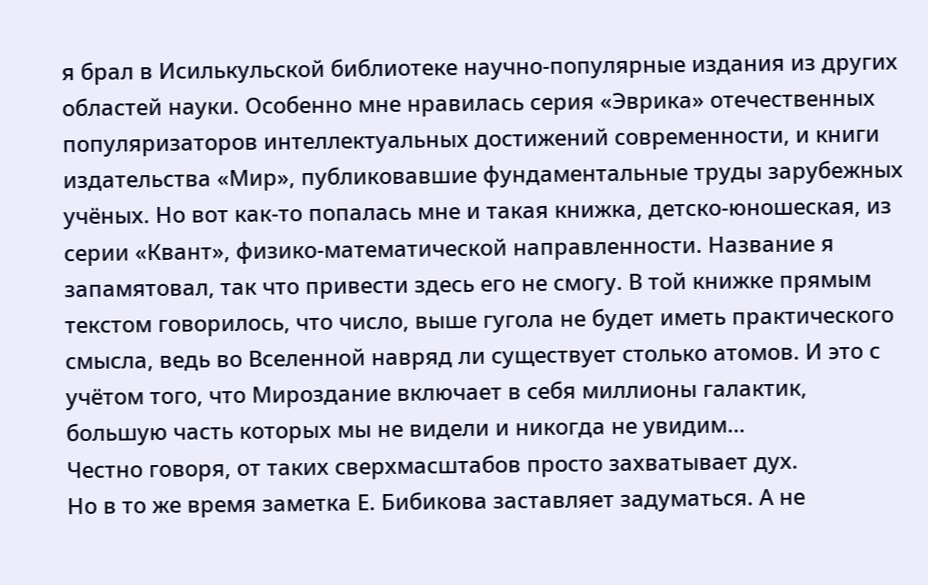я брал в Исилькульской библиотеке научно-популярные издания из других областей науки. Особенно мне нравилась серия «Эврика» отечественных популяризаторов интеллектуальных достижений современности, и книги издательства «Мир», публиковавшие фундаментальные труды зарубежных учёных. Но вот как-то попалась мне и такая книжка, детско-юношеская, из серии «Квант», физико-математической направленности. Название я запамятовал, так что привести здесь его не смогу. В той книжке прямым текстом говорилось, что число, выше гугола не будет иметь практического смысла, ведь во Вселенной навряд ли существует столько атомов. И это с учётом того, что Мироздание включает в себя миллионы галактик, большую часть которых мы не видели и никогда не увидим…
Честно говоря, от таких сверхмасштабов просто захватывает дух.
Но в то же время заметка Е. Бибикова заставляет задуматься. А не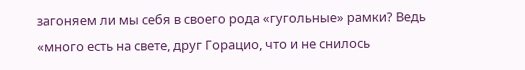загоняем ли мы себя в своего рода «гугольные» рамки? Ведь «много есть на свете, друг Горацио, что и не снилось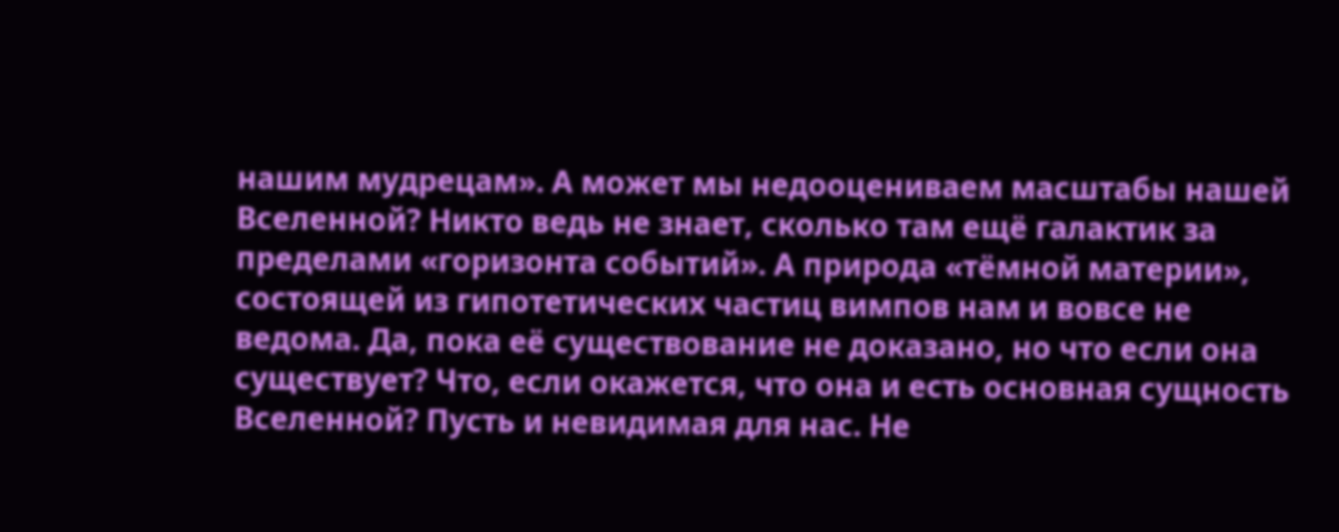нашим мудрецам». А может мы недооцениваем масштабы нашей Вселенной? Никто ведь не знает, сколько там ещё галактик за пределами «горизонта событий». А природа «тёмной материи», состоящей из гипотетических частиц вимпов нам и вовсе не ведома. Да, пока её существование не доказано, но что если она существует? Что, если окажется, что она и есть основная сущность Вселенной? Пусть и невидимая для нас. Не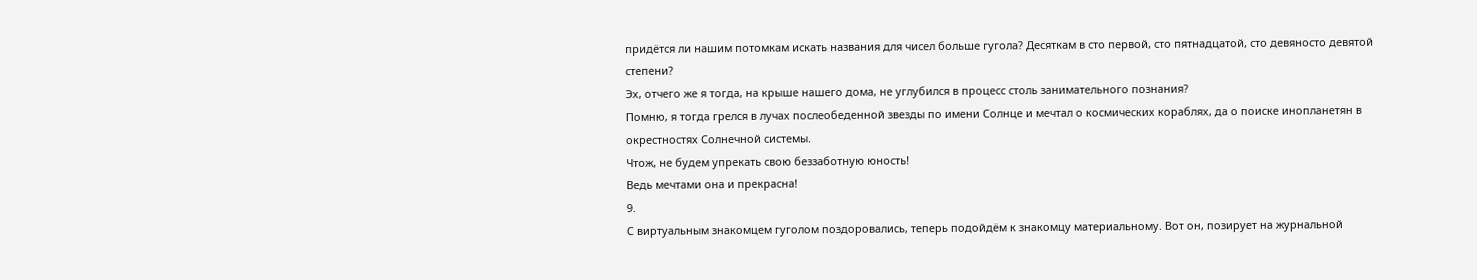придётся ли нашим потомкам искать названия для чисел больше гугола? Десяткам в сто первой, сто пятнадцатой, сто девяносто девятой степени?
Эх, отчего же я тогда, на крыше нашего дома, не углубился в процесс столь занимательного познания?
Помню, я тогда грелся в лучах послеобеденной звезды по имени Солнце и мечтал о космических кораблях, да о поиске инопланетян в окрестностях Солнечной системы.
Чтож, не будем упрекать свою беззаботную юность!
Ведь мечтами она и прекрасна!
9.
С виртуальным знакомцем гуголом поздоровались, теперь подойдём к знакомцу материальному. Вот он, позирует на журнальной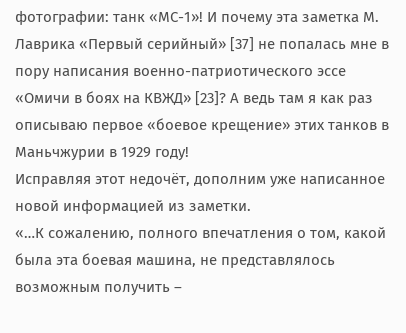фотографии: танк «МС-1»! И почему эта заметка М. Лаврика «Первый серийный» [37] не попалась мне в пору написания военно-патриотического эссе «Омичи в боях на КВЖД» [23]? А ведь там я как раз описываю первое «боевое крещение» этих танков в Маньчжурии в 1929 году!
Исправляя этот недочёт, дополним уже написанное новой информацией из заметки.
«…К сожалению, полного впечатления о том, какой была эта боевая машина, не представлялось возможным получить –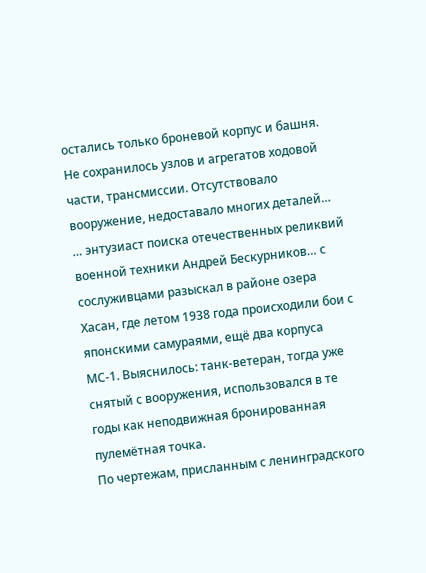остались только броневой корпус и башня. Не сохранилось узлов и агрегатов ходовой части, трансмиссии. Отсутствовало вооружение, недоставало многих деталей…
… энтузиаст поиска отечественных реликвий военной техники Андрей Бескурников… с сослуживцами разыскал в районе озера Хасан, где летом 1938 года происходили бои с японскими самураями, ещё два корпуса МС-1. Выяснилось: танк-ветеран, тогда уже снятый с вооружения, использовался в те годы как неподвижная бронированная пулемётная точка.
По чертежам, присланным с ленинградского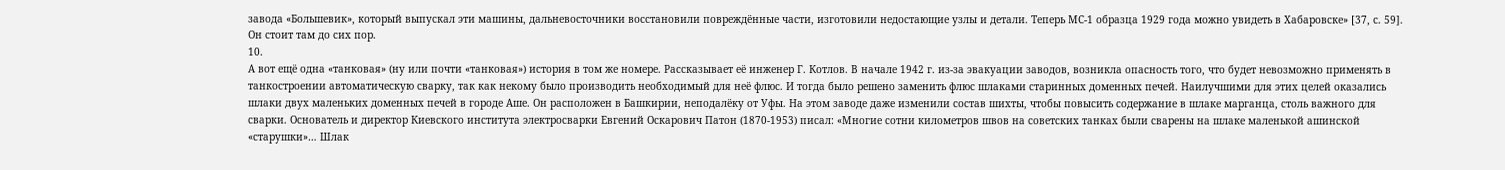завода «Большевик», который выпускал эти машины, дальневосточники восстановили повреждённые части, изготовили недостающие узлы и детали. Теперь МС-1 образца 1929 года можно увидеть в Хабаровске» [37, с. 59].
Он стоит там до сих пор.
10.
А вот ещё одна «танковая» (ну или почти «танковая») история в том же номере. Рассказывает её инженер Г. Котлов. В начале 1942 г. из-за эвакуации заводов, возникла опасность того, что будет невозможно применять в танкостроении автоматическую сварку, так как некому было производить необходимый для неё флюс. И тогда было решено заменить флюс шлаками старинных доменных печей. Наилучшими для этих целей оказались шлаки двух маленьких доменных печей в городе Аше. Он расположен в Башкирии, неподалёку от Уфы. На этом заводе даже изменили состав шихты, чтобы повысить содержание в шлаке марганца, столь важного для сварки. Основатель и директор Киевского института электросварки Евгений Оскарович Патон (1870-1953) писал: «Многие сотни километров швов на советских танках были сварены на шлаке маленькой ашинской «старушки»… Шлак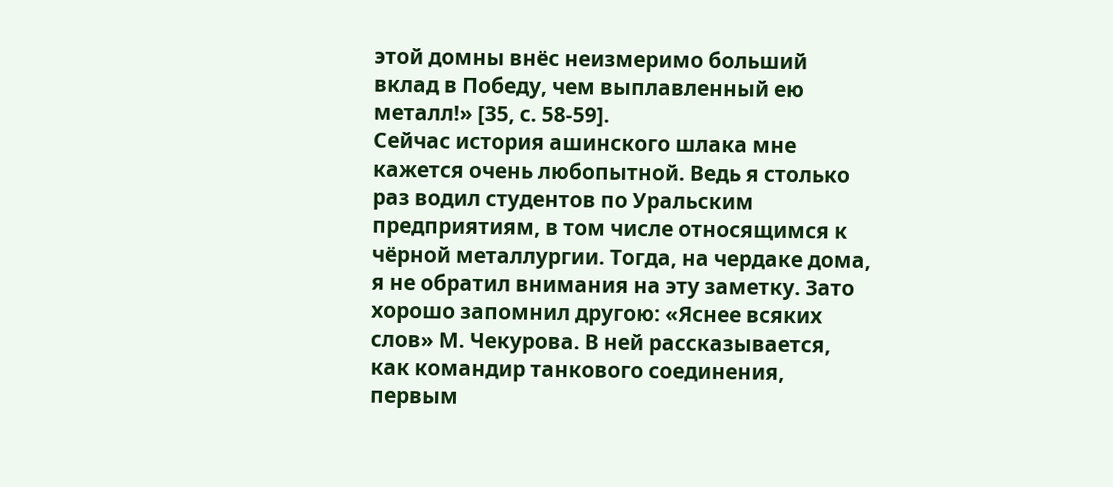этой домны внёс неизмеримо больший вклад в Победу, чем выплавленный ею металл!» [35, с. 58-59].
Сейчас история ашинского шлака мне кажется очень любопытной. Ведь я столько раз водил студентов по Уральским предприятиям, в том числе относящимся к чёрной металлургии. Тогда, на чердаке дома, я не обратил внимания на эту заметку. Зато хорошо запомнил другою: «Яснее всяких слов» М. Чекурова. В ней рассказывается, как командир танкового соединения, первым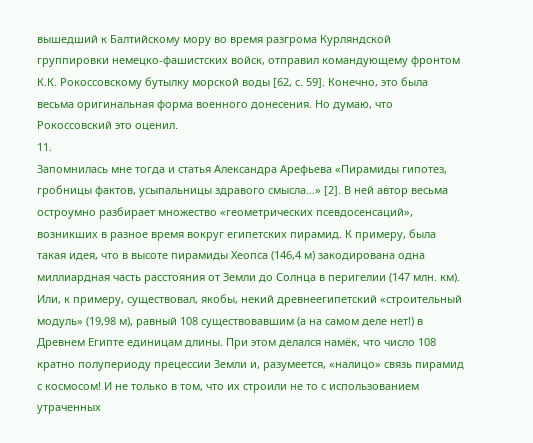вышедший к Балтийскому мору во время разгрома Курляндской группировки немецко-фашистских войск, отправил командующему фронтом К.К. Рокоссовскому бутылку морской воды [62, с. 59]. Конечно, это была весьма оригинальная форма военного донесения. Но думаю, что Рокоссовский это оценил.
11.
Запомнилась мне тогда и статья Александра Арефьева «Пирамиды гипотез, гробницы фактов, усыпальницы здравого смысла…» [2]. В ней автор весьма остроумно разбирает множество «геометрических псевдосенсаций», возникших в разное время вокруг египетских пирамид. К примеру, была такая идея, что в высоте пирамиды Хеопса (146,4 м) закодирована одна миллиардная часть расстояния от Земли до Солнца в перигелии (147 млн. км). Или, к примеру, существовал, якобы, некий древнеегипетский «строительный модуль» (19,98 м), равный 108 существовавшим (а на самом деле нет!) в Древнем Египте единицам длины. При этом делался намёк, что число 108 кратно полупериоду прецессии Земли и, разумеется, «налицо» связь пирамид с космосом! И не только в том, что их строили не то с использованием утраченных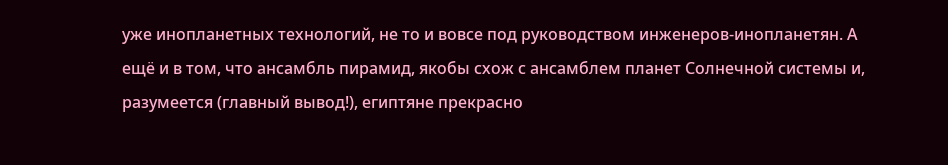уже инопланетных технологий, не то и вовсе под руководством инженеров-инопланетян. А ещё и в том, что ансамбль пирамид, якобы схож с ансамблем планет Солнечной системы и, разумеется (главный вывод!), египтяне прекрасно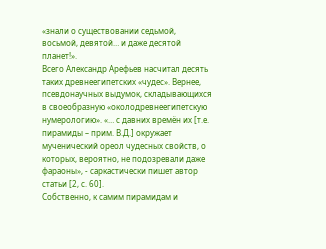«знали о существовании седьмой, восьмой, девятой… и даже десятой планет!».
Всего Александр Арефьев насчитал десять таких древнеегипетских «чудес». Вернее, псевдонаучных выдумок, складывающихся в своеобразную «околодревнеегипетскую нумерологию». «… с давних времён их [т.е. пирамиды – прим. В.Д.] окружает мученический ореол чудесных свойств, о которых, вероятно, не подозревали даже фараоны», - саркастически пишет автор статьи [2, с. 60].
Собственно, к самим пирамидам и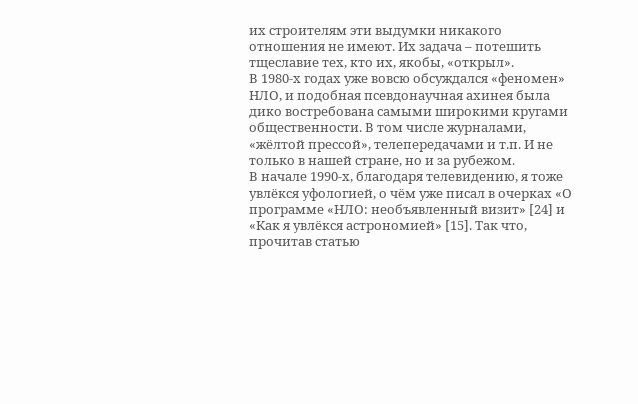их строителям эти выдумки никакого отношения не имеют. Их задача – потешить тщеславие тех, кто их, якобы, «открыл».
В 1980-х годах уже вовсю обсуждался «феномен» НЛО, и подобная псевдонаучная ахинея была дико востребована самыми широкими кругами общественности. В том числе журналами, «жёлтой прессой», телепередачами и т.п. И не только в нашей стране, но и за рубежом.
В начале 1990-х, благодаря телевидению, я тоже увлёкся уфологией, о чём уже писал в очерках «О программе «НЛО: необъявленный визит» [24] и «Как я увлёкся астрономией» [15]. Так что, прочитав статью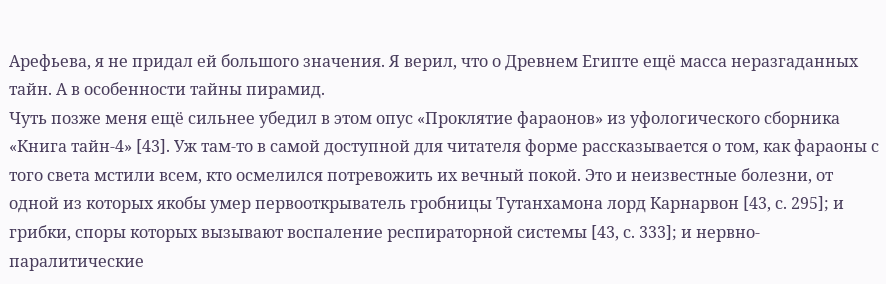Арефьева, я не придал ей большого значения. Я верил, что о Древнем Египте ещё масса неразгаданных тайн. А в особенности тайны пирамид.
Чуть позже меня ещё сильнее убедил в этом опус «Проклятие фараонов» из уфологического сборника «Книга тайн-4» [43]. Уж там-то в самой доступной для читателя форме рассказывается о том, как фараоны с того света мстили всем, кто осмелился потревожить их вечный покой. Это и неизвестные болезни, от одной из которых якобы умер первооткрыватель гробницы Тутанхамона лорд Карнарвон [43, с. 295]; и грибки, споры которых вызывают воспаление респираторной системы [43, с. 333]; и нервно-паралитические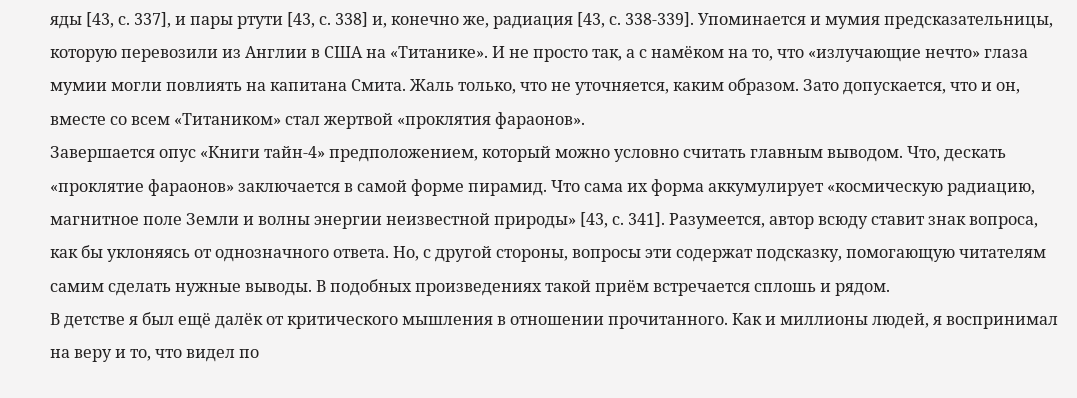яды [43, с. 337], и пары ртути [43, с. 338] и, конечно же, радиация [43, с. 338-339]. Упоминается и мумия предсказательницы, которую перевозили из Англии в США на «Титанике». И не просто так, а с намёком на то, что «излучающие нечто» глаза мумии могли повлиять на капитана Смита. Жаль только, что не уточняется, каким образом. Зато допускается, что и он, вместе со всем «Титаником» стал жертвой «проклятия фараонов».
Завершается опус «Книги тайн-4» предположением, который можно условно считать главным выводом. Что, дескать «проклятие фараонов» заключается в самой форме пирамид. Что сама их форма аккумулирует «космическую радиацию, магнитное поле Земли и волны энергии неизвестной природы» [43, с. 341]. Разумеется, автор всюду ставит знак вопроса, как бы уклоняясь от однозначного ответа. Но, с другой стороны, вопросы эти содержат подсказку, помогающую читателям самим сделать нужные выводы. В подобных произведениях такой приём встречается сплошь и рядом.
В детстве я был ещё далёк от критического мышления в отношении прочитанного. Как и миллионы людей, я воспринимал на веру и то, что видел по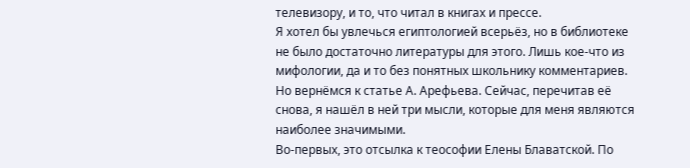телевизору, и то, что читал в книгах и прессе.
Я хотел бы увлечься египтологией всерьёз, но в библиотеке не было достаточно литературы для этого. Лишь кое-что из мифологии, да и то без понятных школьнику комментариев.
Но вернёмся к статье А. Арефьева. Сейчас, перечитав её снова, я нашёл в ней три мысли, которые для меня являются наиболее значимыми.
Во-первых, это отсылка к теософии Елены Блаватской. По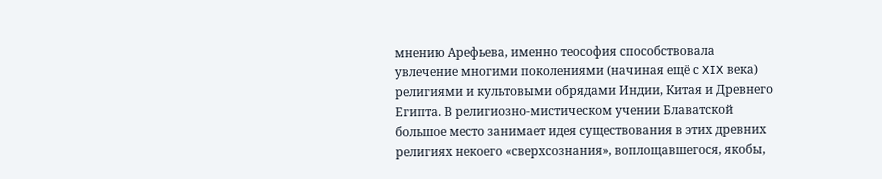мнению Арефьева, именно теософия способствовала увлечение многими поколениями (начиная ещё с XIX века) религиями и культовыми обрядами Индии, Китая и Древнего Египта. В религиозно-мистическом учении Блаватской большое место занимает идея существования в этих древних религиях некоего «сверхсознания», воплощавшегося, якобы,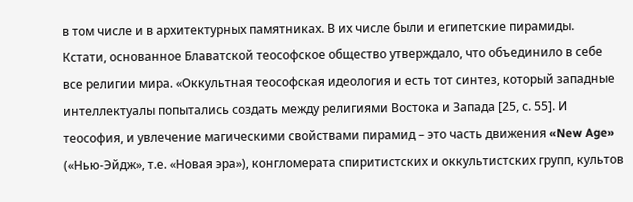в том числе и в архитектурных памятниках. В их числе были и египетские пирамиды.
Кстати, основанное Блаватской теософское общество утверждало, что объединило в себе все религии мира. «Оккультная теософская идеология и есть тот синтез, который западные интеллектуалы попытались создать между религиями Востока и Запада [25, с. 55]. И теософия, и увлечение магическими свойствами пирамид – это часть движения «New Age» («Нью-Эйдж», т.е. «Новая эра»), конгломерата спиритистских и оккультистских групп, культов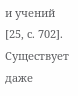и учений [25, с. 702]. Существует даже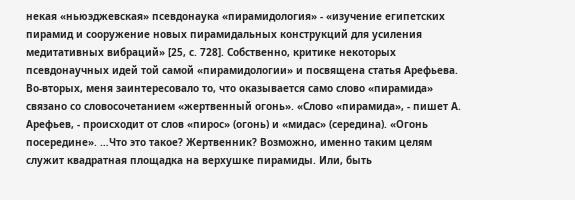некая «ньюэджевская» псевдонаука «пирамидология» - «изучение египетских пирамид и сооружение новых пирамидальных конструкций для усиления медитативных вибраций» [25, с. 728]. Собственно, критике некоторых псевдонаучных идей той самой «пирамидологии» и посвящена статья Арефьева.
Во-вторых, меня заинтересовало то, что оказывается само слово «пирамида» связано со словосочетанием «жертвенный огонь». «Слово «пирамида», - пишет А. Арефьев, - происходит от слов «пирос» (огонь) и «мидас» (середина). «Огонь посередине». …Что это такое? Жертвенник? Возможно, именно таким целям служит квадратная площадка на верхушке пирамиды. Или, быть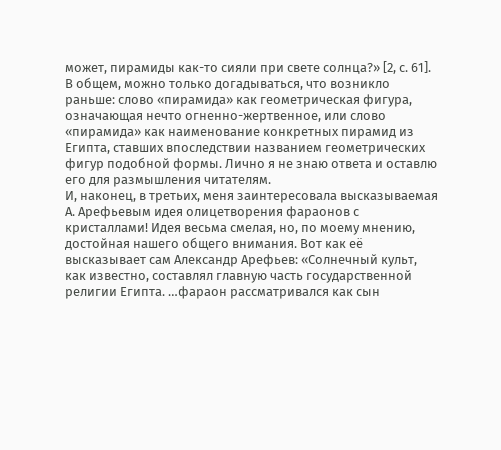может, пирамиды как-то сияли при свете солнца?» [2, с. 61].
В общем, можно только догадываться, что возникло раньше: слово «пирамида» как геометрическая фигура, означающая нечто огненно-жертвенное, или слово «пирамида» как наименование конкретных пирамид из Египта, ставших впоследствии названием геометрических фигур подобной формы. Лично я не знаю ответа и оставлю его для размышления читателям.
И, наконец, в третьих, меня заинтересовала высказываемая А. Арефьевым идея олицетворения фараонов с кристаллами! Идея весьма смелая, но, по моему мнению, достойная нашего общего внимания. Вот как её высказывает сам Александр Арефьев: «Солнечный культ, как известно, составлял главную часть государственной религии Египта. …фараон рассматривался как сын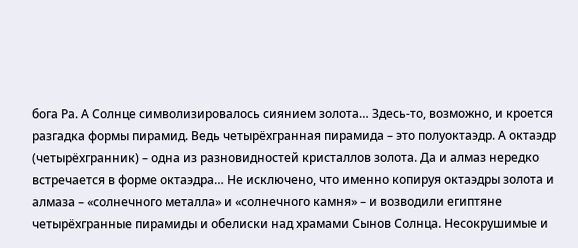бога Ра. А Солнце символизировалось сиянием золота… Здесь-то, возможно, и кроется разгадка формы пирамид. Ведь четырёхгранная пирамида – это полуоктаэдр. А октаэдр (четырёхгранник) – одна из разновидностей кристаллов золота. Да и алмаз нередко встречается в форме октаэдра… Не исключено, что именно копируя октаэдры золота и алмаза – «солнечного металла» и «солнечного камня» – и возводили египтяне четырёхгранные пирамиды и обелиски над храмами Сынов Солнца. Несокрушимые и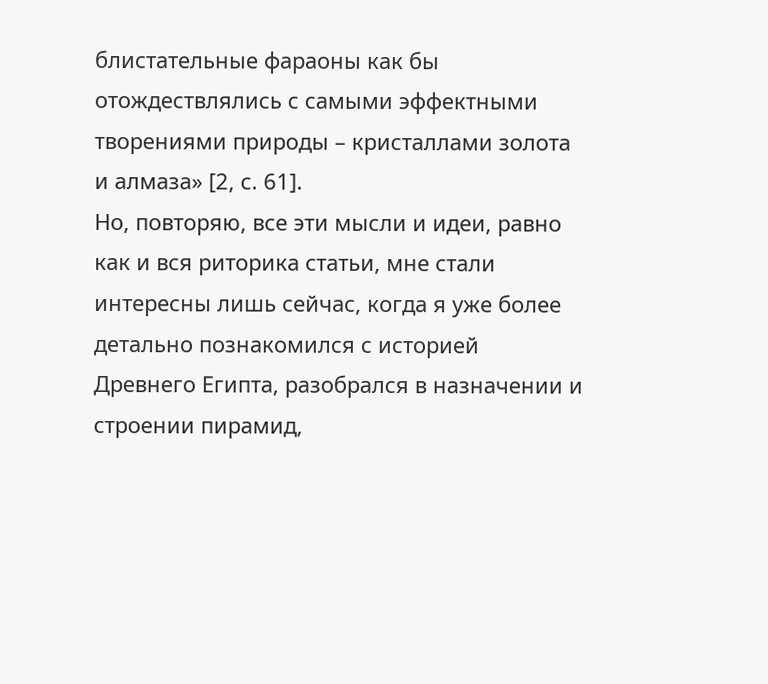блистательные фараоны как бы отождествлялись с самыми эффектными творениями природы – кристаллами золота и алмаза» [2, с. 61].
Но, повторяю, все эти мысли и идеи, равно как и вся риторика статьи, мне стали интересны лишь сейчас, когда я уже более детально познакомился с историей Древнего Египта, разобрался в назначении и строении пирамид,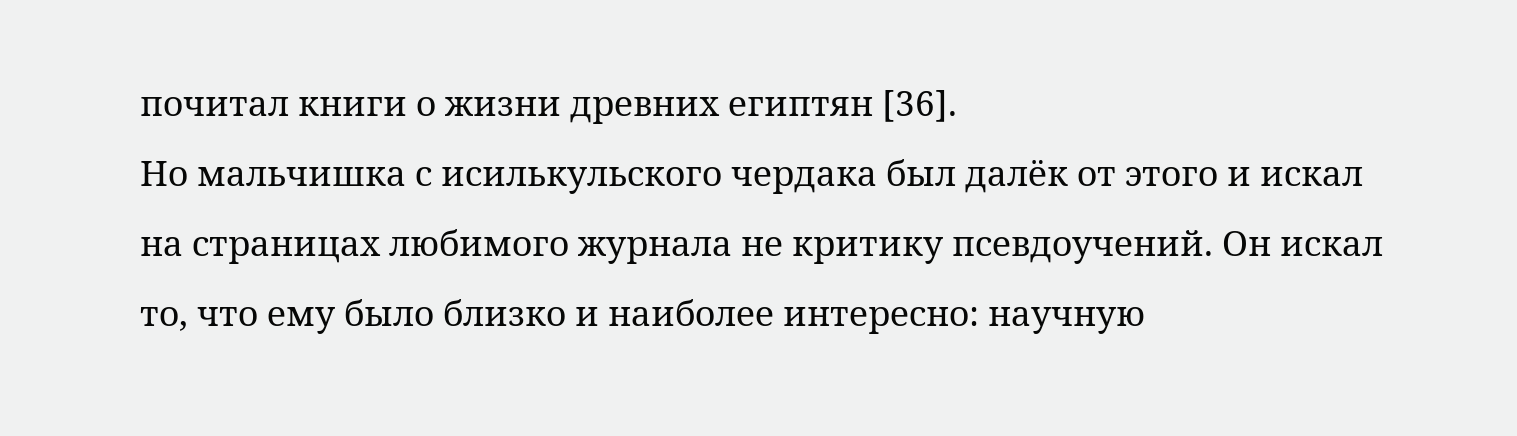почитал книги о жизни древних египтян [36].
Но мальчишка с исилькульского чердака был далёк от этого и искал на страницах любимого журнала не критику псевдоучений. Он искал то, что ему было близко и наиболее интересно: научную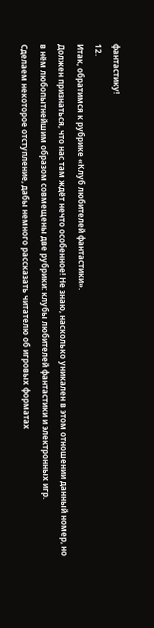фантастику!
12.
Итак, обратимся к рубрике «Клуб любителей фантастики».
Должен признаться, что нас там ждёт нечто особенное! Не знаю, насколько уникален в этом отношении данный номер, но в нём любопытнейшим образом совмещены две рубрики: клубы любителей фантастики и электронных игр.
Сделаем некоторое отступление, дабы немного рассказать читателю об игровых форматах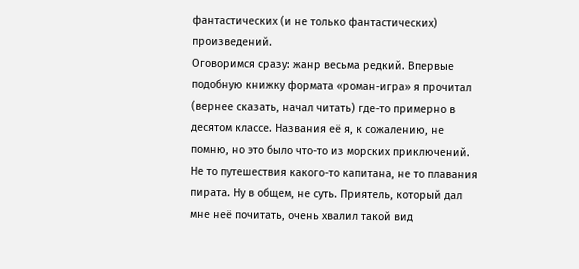фантастических (и не только фантастических) произведений.
Оговоримся сразу: жанр весьма редкий. Впервые подобную книжку формата «роман-игра» я прочитал (вернее сказать, начал читать) где-то примерно в десятом классе. Названия её я, к сожалению, не помню, но это было что-то из морских приключений. Не то путешествия какого-то капитана, не то плавания пирата. Ну в общем, не суть. Приятель, который дал мне неё почитать, очень хвалил такой вид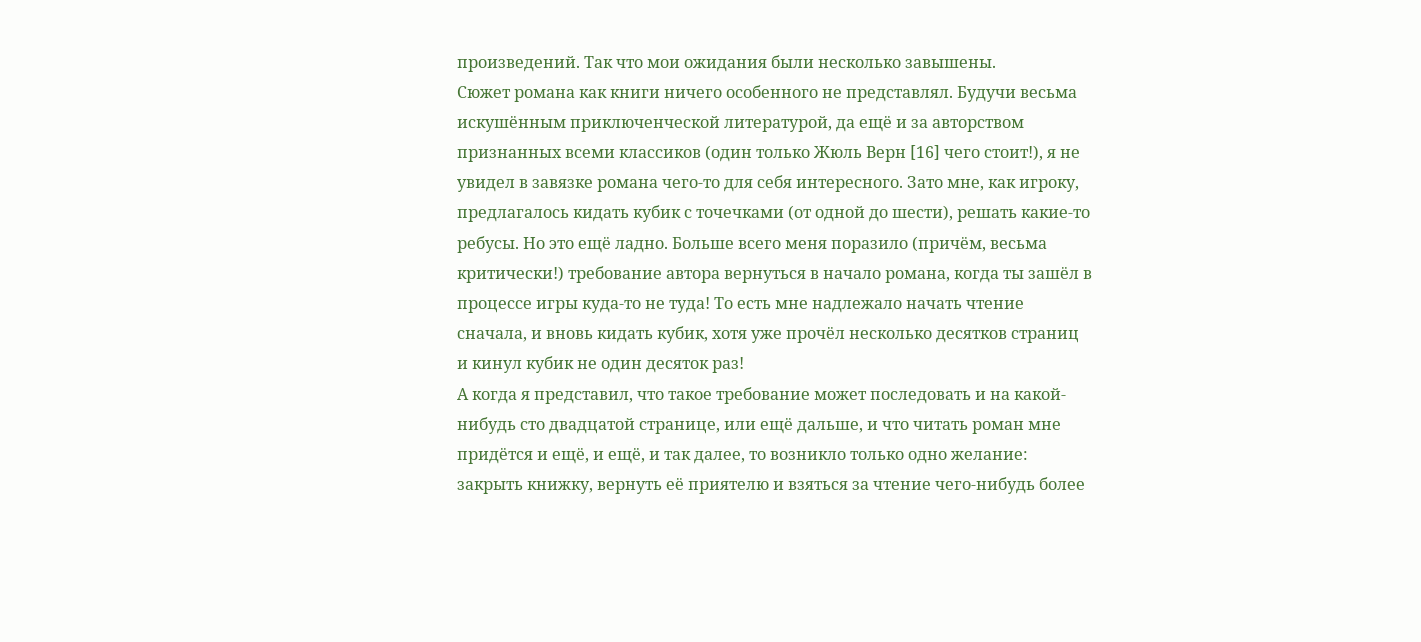произведений. Так что мои ожидания были несколько завышены.
Сюжет романа как книги ничего особенного не представлял. Будучи весьма искушённым приключенческой литературой, да ещё и за авторством признанных всеми классиков (один только Жюль Верн [16] чего стоит!), я не увидел в завязке романа чего-то для себя интересного. Зато мне, как игроку, предлагалось кидать кубик с точечками (от одной до шести), решать какие-то ребусы. Но это ещё ладно. Больше всего меня поразило (причём, весьма критически!) требование автора вернуться в начало романа, когда ты зашёл в процессе игры куда-то не туда! То есть мне надлежало начать чтение сначала, и вновь кидать кубик, хотя уже прочёл несколько десятков страниц и кинул кубик не один десяток раз!
А когда я представил, что такое требование может последовать и на какой-нибудь сто двадцатой странице, или ещё дальше, и что читать роман мне придётся и ещё, и ещё, и так далее, то возникло только одно желание: закрыть книжку, вернуть её приятелю и взяться за чтение чего-нибудь более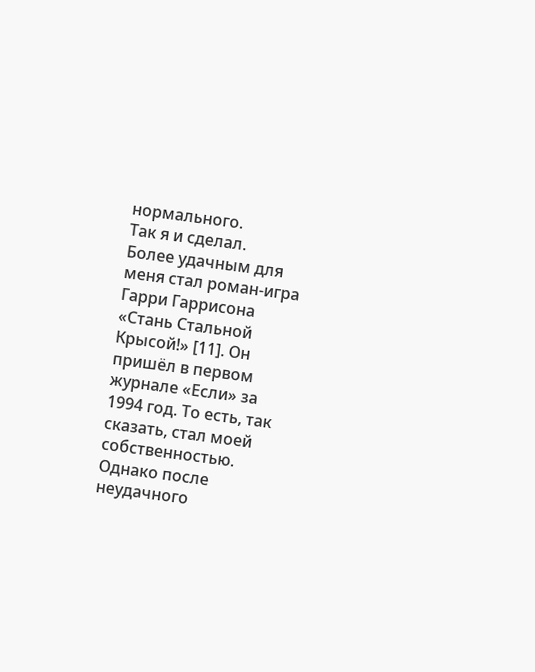нормального.
Так я и сделал.
Более удачным для меня стал роман-игра Гарри Гаррисона «Стань Стальной Крысой!» [11]. Он пришёл в первом журнале «Если» за 1994 год. То есть, так сказать, стал моей собственностью. Однако после неудачного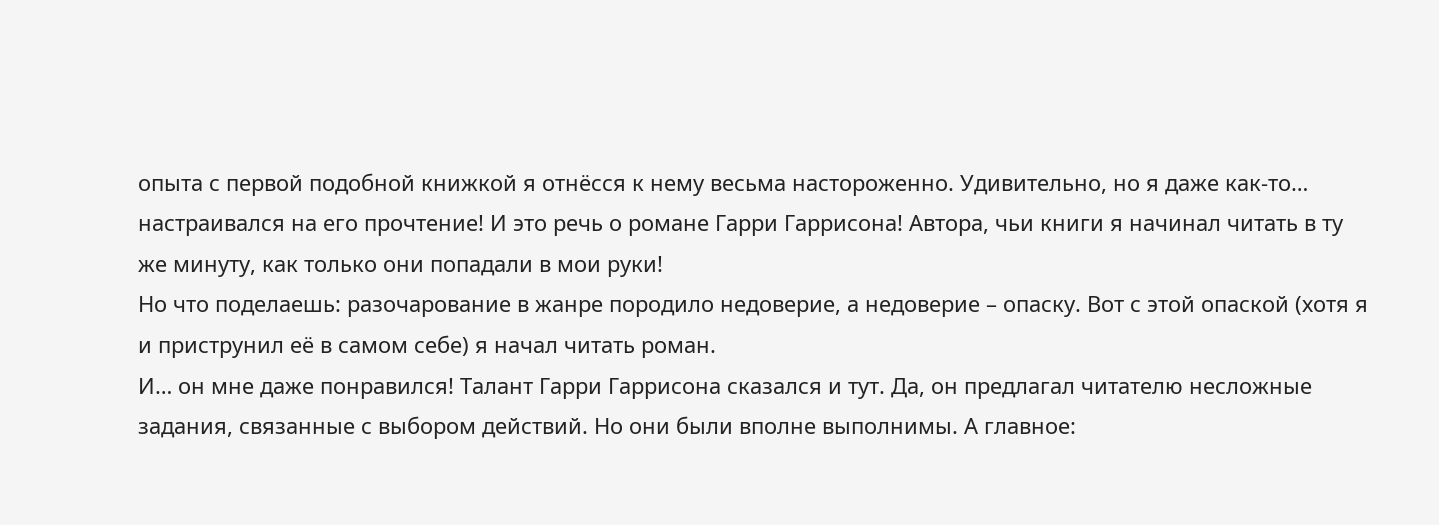опыта с первой подобной книжкой я отнёсся к нему весьма настороженно. Удивительно, но я даже как-то… настраивался на его прочтение! И это речь о романе Гарри Гаррисона! Автора, чьи книги я начинал читать в ту же минуту, как только они попадали в мои руки!
Но что поделаешь: разочарование в жанре породило недоверие, а недоверие – опаску. Вот с этой опаской (хотя я и приструнил её в самом себе) я начал читать роман.
И… он мне даже понравился! Талант Гарри Гаррисона сказался и тут. Да, он предлагал читателю несложные задания, связанные с выбором действий. Но они были вполне выполнимы. А главное: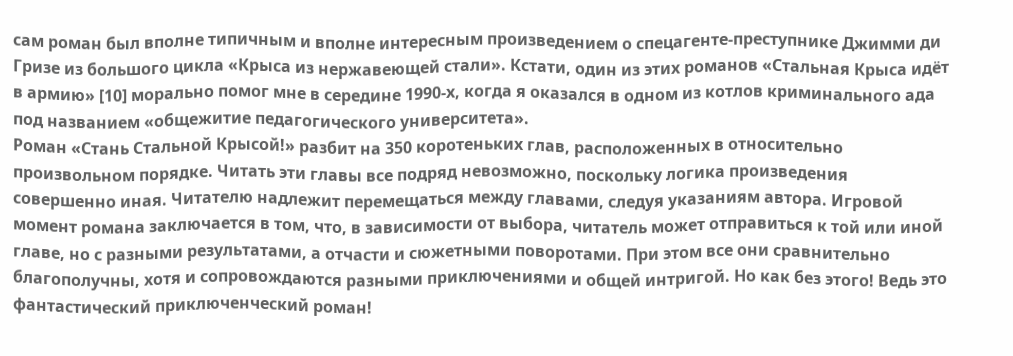сам роман был вполне типичным и вполне интересным произведением о спецагенте-преступнике Джимми ди Гризе из большого цикла «Крыса из нержавеющей стали». Кстати, один из этих романов «Стальная Крыса идёт в армию» [10] морально помог мне в середине 1990-х, когда я оказался в одном из котлов криминального ада под названием «общежитие педагогического университета».
Роман «Стань Стальной Крысой!» разбит на 350 коротеньких глав, расположенных в относительно произвольном порядке. Читать эти главы все подряд невозможно, поскольку логика произведения совершенно иная. Читателю надлежит перемещаться между главами, следуя указаниям автора. Игровой момент романа заключается в том, что, в зависимости от выбора, читатель может отправиться к той или иной главе, но с разными результатами, а отчасти и сюжетными поворотами. При этом все они сравнительно благополучны, хотя и сопровождаются разными приключениями и общей интригой. Но как без этого! Ведь это фантастический приключенческий роман!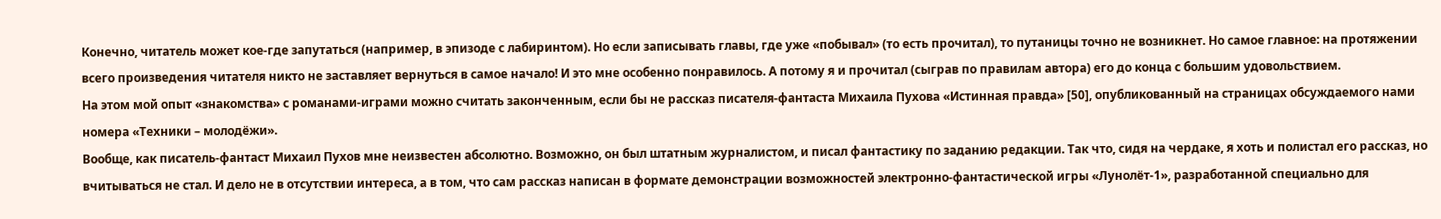Конечно, читатель может кое-где запутаться (например, в эпизоде с лабиринтом). Но если записывать главы, где уже «побывал» (то есть прочитал), то путаницы точно не возникнет. Но самое главное: на протяжении всего произведения читателя никто не заставляет вернуться в самое начало! И это мне особенно понравилось. А потому я и прочитал (сыграв по правилам автора) его до конца с большим удовольствием.
На этом мой опыт «знакомства» с романами-играми можно считать законченным, если бы не рассказ писателя-фантаста Михаила Пухова «Истинная правда» [50], опубликованный на страницах обсуждаемого нами номера «Техники – молодёжи».
Вообще, как писатель-фантаст Михаил Пухов мне неизвестен абсолютно. Возможно, он был штатным журналистом, и писал фантастику по заданию редакции. Так что, сидя на чердаке, я хоть и полистал его рассказ, но вчитываться не стал. И дело не в отсутствии интереса, а в том, что сам рассказ написан в формате демонстрации возможностей электронно-фантастической игры «Лунолёт-1», разработанной специально для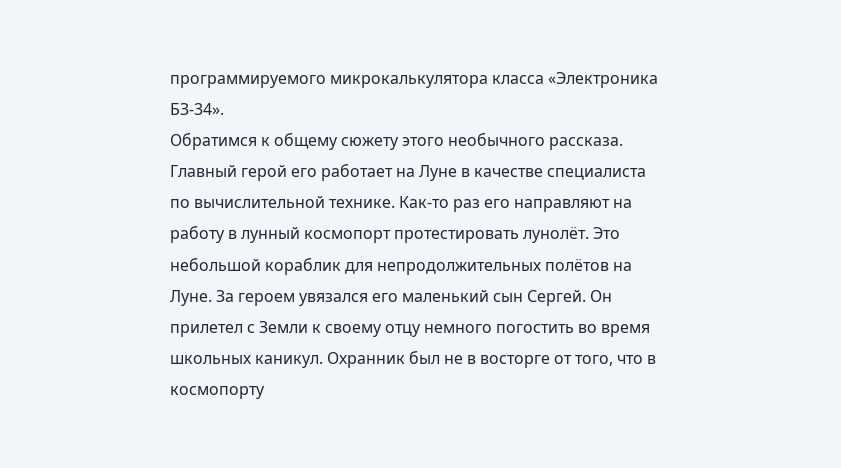программируемого микрокалькулятора класса «Электроника БЗ-34».
Обратимся к общему сюжету этого необычного рассказа.
Главный герой его работает на Луне в качестве специалиста по вычислительной технике. Как-то раз его направляют на работу в лунный космопорт протестировать лунолёт. Это небольшой кораблик для непродолжительных полётов на Луне. За героем увязался его маленький сын Сергей. Он прилетел с Земли к своему отцу немного погостить во время школьных каникул. Охранник был не в восторге от того, что в космопорту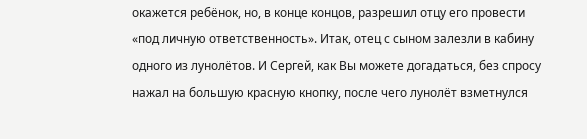окажется ребёнок, но, в конце концов, разрешил отцу его провести «под личную ответственность». Итак, отец с сыном залезли в кабину одного из лунолётов. И Сергей, как Вы можете догадаться, без спросу нажал на большую красную кнопку, после чего лунолёт взметнулся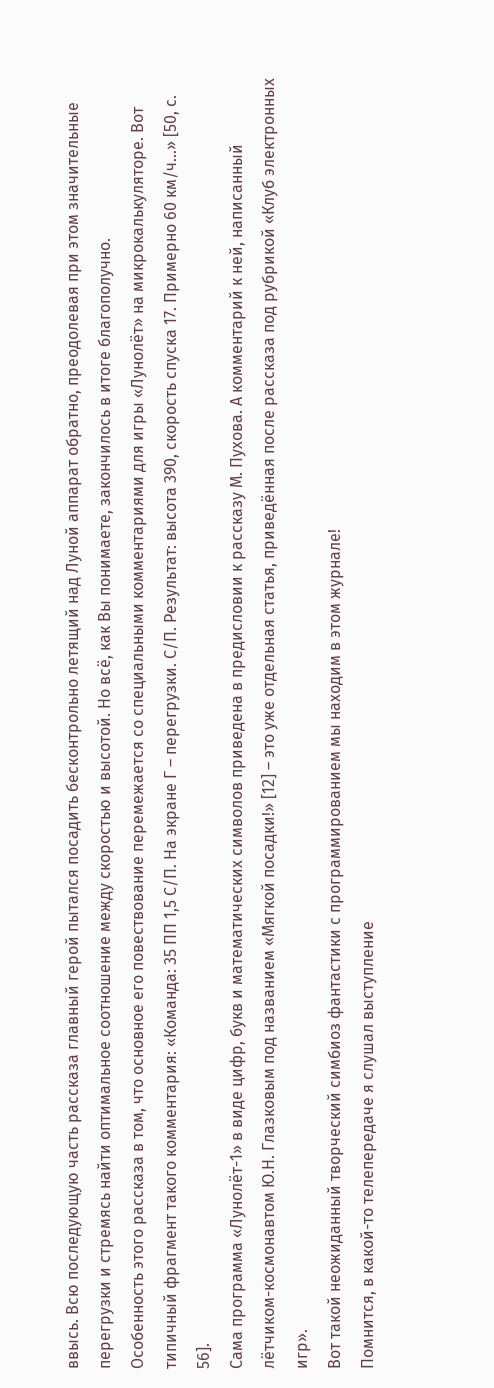ввысь. Всю последующую часть рассказа главный герой пытался посадить бесконтрольно летящий над Луной аппарат обратно, преодолевая при этом значительные перегрузки и стремясь найти оптимальное соотношение между скоростью и высотой. Но всё, как Вы понимаете, закончилось в итоге благополучно.
Особенность этого рассказа в том, что основное его повествование перемежается со специальными комментариями для игры «Лунолёт» на микрокалькуляторе. Вот типичный фрагмент такого комментария: «Команда: 35 ПП 1,5 С/П. На экране Г – перегрузки. С/П. Результат: высота 390, скорость спуска 17. Примерно 60 км/ч…» [50, с. 56].
Сама программа «Лунолёт-1» в виде цифр, букв и математических символов приведена в предисловии к рассказу М. Пухова. А комментарий к ней, написанный лётчиком-космонавтом Ю.Н. Глазковым под названием «Мягкой посадки!» [12] – это уже отдельная статья, приведённая после рассказа под рубрикой «Клуб электронных игр».
Вот такой неожиданный творческий симбиоз фантастики с программированием мы находим в этом журнале!
Помнится, в какой-то телепередаче я слушал выступление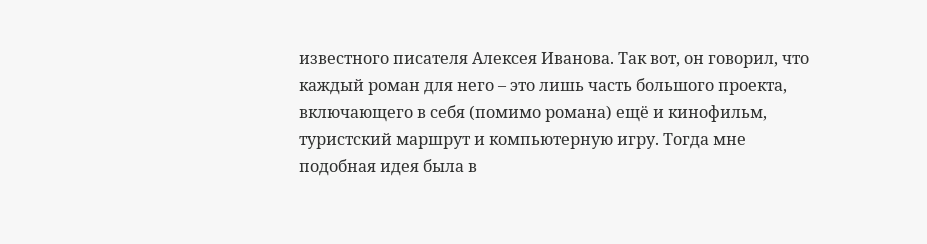известного писателя Алексея Иванова. Так вот, он говорил, что каждый роман для него – это лишь часть большого проекта, включающего в себя (помимо романа) ещё и кинофильм, туристский маршрут и компьютерную игру. Тогда мне подобная идея была в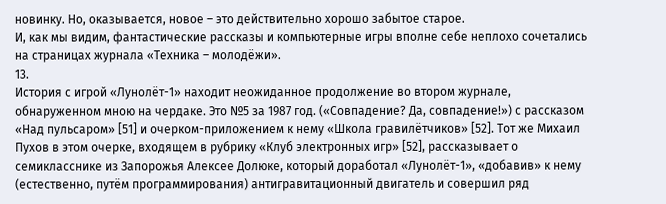новинку. Но, оказывается, новое – это действительно хорошо забытое старое.
И, как мы видим, фантастические рассказы и компьютерные игры вполне себе неплохо сочетались на страницах журнала «Техника – молодёжи».
13.
История с игрой «Лунолёт-1» находит неожиданное продолжение во втором журнале, обнаруженном мною на чердаке. Это №5 за 1987 год. («Совпадение? Да, совпадение!») с рассказом «Над пульсаром» [51] и очерком-приложением к нему «Школа гравилётчиков» [52]. Тот же Михаил Пухов в этом очерке, входящем в рубрику «Клуб электронных игр» [52], рассказывает о семикласснике из Запорожья Алексее Долюке, который доработал «Лунолёт-1», «добавив» к нему (естественно, путём программирования) антигравитационный двигатель и совершил ряд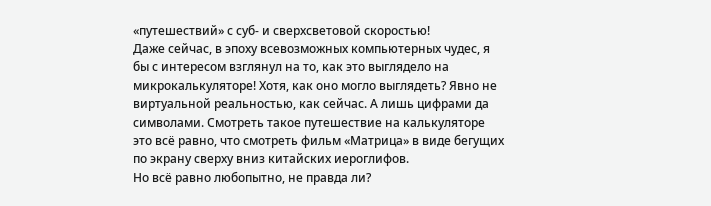«путешествий» с суб- и сверхсветовой скоростью!
Даже сейчас, в эпоху всевозможных компьютерных чудес, я бы с интересом взглянул на то, как это выглядело на микрокалькуляторе! Хотя, как оно могло выглядеть? Явно не виртуальной реальностью, как сейчас. А лишь цифрами да символами. Смотреть такое путешествие на калькуляторе это всё равно, что смотреть фильм «Матрица» в виде бегущих по экрану сверху вниз китайских иероглифов.
Но всё равно любопытно, не правда ли?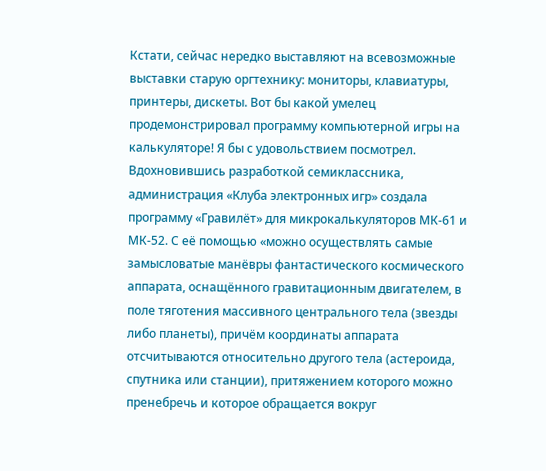Кстати, сейчас нередко выставляют на всевозможные выставки старую оргтехнику: мониторы, клавиатуры, принтеры, дискеты. Вот бы какой умелец продемонстрировал программу компьютерной игры на калькуляторе! Я бы с удовольствием посмотрел.
Вдохновившись разработкой семиклассника, администрация «Клуба электронных игр» создала программу «Гравилёт» для микрокалькуляторов МК-61 и МК-52. С её помощью «можно осуществлять самые замысловатые манёвры фантастического космического аппарата, оснащённого гравитационным двигателем, в поле тяготения массивного центрального тела (звезды либо планеты), причём координаты аппарата отсчитываются относительно другого тела (астероида, спутника или станции), притяжением которого можно пренебречь и которое обращается вокруг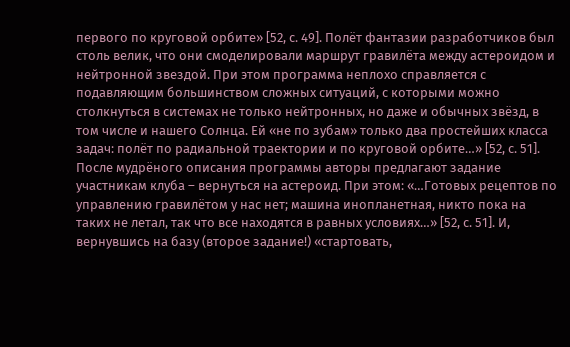первого по круговой орбите» [52, с. 49]. Полёт фантазии разработчиков был столь велик, что они смоделировали маршрут гравилёта между астероидом и нейтронной звездой. При этом программа неплохо справляется с подавляющим большинством сложных ситуаций, с которыми можно столкнуться в системах не только нейтронных, но даже и обычных звёзд, в том числе и нашего Солнца. Ей «не по зубам» только два простейших класса задач: полёт по радиальной траектории и по круговой орбите…» [52, с. 51].
После мудрёного описания программы авторы предлагают задание участникам клуба – вернуться на астероид. При этом: «…Готовых рецептов по управлению гравилётом у нас нет; машина инопланетная, никто пока на таких не летал, так что все находятся в равных условиях…» [52, с. 51]. И, вернувшись на базу (второе задание!) «стартовать,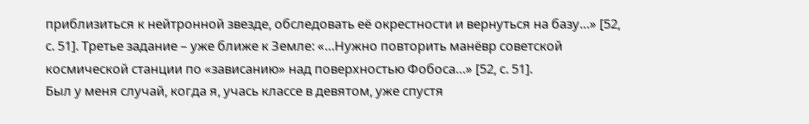приблизиться к нейтронной звезде, обследовать её окрестности и вернуться на базу…» [52, с. 51]. Третье задание – уже ближе к Земле: «…Нужно повторить манёвр советской космической станции по «зависанию» над поверхностью Фобоса…» [52, с. 51].
Был у меня случай, когда я, учась классе в девятом, уже спустя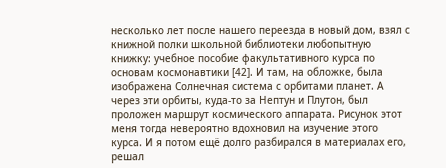несколько лет после нашего переезда в новый дом, взял с книжной полки школьной библиотеки любопытную книжку: учебное пособие факультативного курса по основам космонавтики [42]. И там, на обложке, была изображена Солнечная система с орбитами планет. А через эти орбиты, куда-то за Нептун и Плутон, был проложен маршрут космического аппарата. Рисунок этот меня тогда невероятно вдохновил на изучение этого курса. И я потом ещё долго разбирался в материалах его, решал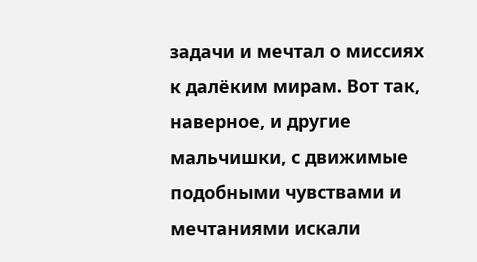задачи и мечтал о миссиях к далёким мирам. Вот так, наверное, и другие мальчишки, с движимые подобными чувствами и мечтаниями искали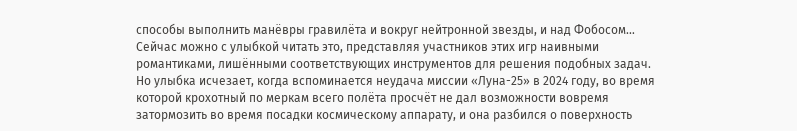способы выполнить манёвры гравилёта и вокруг нейтронной звезды, и над Фобосом…
Сейчас можно с улыбкой читать это, представляя участников этих игр наивными романтиками, лишёнными соответствующих инструментов для решения подобных задач. Но улыбка исчезает, когда вспоминается неудача миссии «Луна-25» в 2024 году, во время которой крохотный по меркам всего полёта просчёт не дал возможности вовремя затормозить во время посадки космическому аппарату, и она разбился о поверхность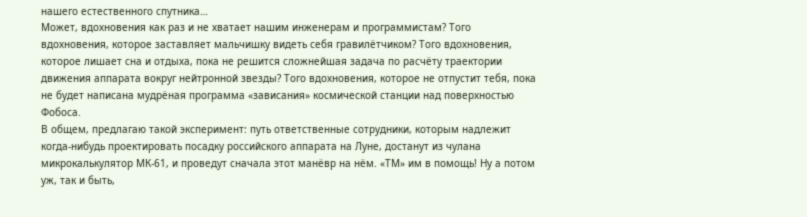нашего естественного спутника…
Может, вдохновения как раз и не хватает нашим инженерам и программистам? Того вдохновения, которое заставляет мальчишку видеть себя гравилётчиком? Того вдохновения, которое лишает сна и отдыха, пока не решится сложнейшая задача по расчёту траектории движения аппарата вокруг нейтронной звезды? Того вдохновения, которое не отпустит тебя, пока не будет написана мудрёная программа «зависания» космической станции над поверхностью Фобоса.
В общем, предлагаю такой эксперимент: путь ответственные сотрудники, которым надлежит когда-нибудь проектировать посадку российского аппарата на Луне, достанут из чулана микрокалькулятор МК-61, и проведут сначала этот манёвр на нём. «ТМ» им в помощь! Ну а потом уж, так и быть,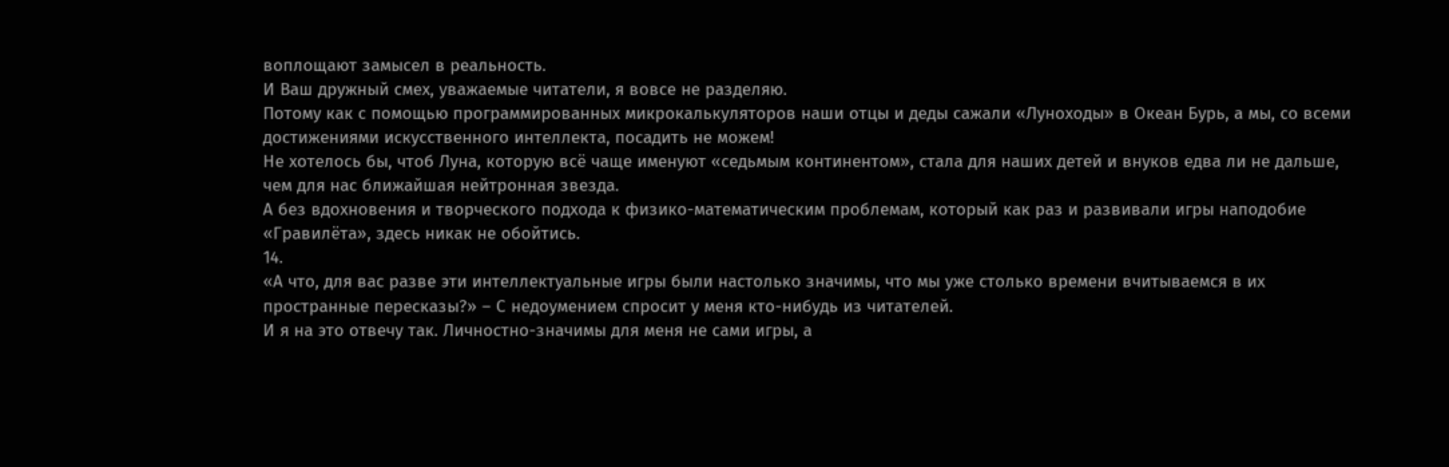воплощают замысел в реальность.
И Ваш дружный смех, уважаемые читатели, я вовсе не разделяю.
Потому как с помощью программированных микрокалькуляторов наши отцы и деды сажали «Луноходы» в Океан Бурь, а мы, со всеми достижениями искусственного интеллекта, посадить не можем!
Не хотелось бы, чтоб Луна, которую всё чаще именуют «седьмым континентом», стала для наших детей и внуков едва ли не дальше, чем для нас ближайшая нейтронная звезда.
А без вдохновения и творческого подхода к физико-математическим проблемам, который как раз и развивали игры наподобие «Гравилёта», здесь никак не обойтись.
14.
«А что, для вас разве эти интеллектуальные игры были настолько значимы, что мы уже столько времени вчитываемся в их пространные пересказы?» – С недоумением спросит у меня кто-нибудь из читателей.
И я на это отвечу так. Личностно-значимы для меня не сами игры, а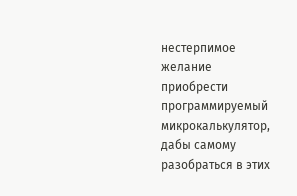нестерпимое желание приобрести программируемый микрокалькулятор, дабы самому разобраться в этих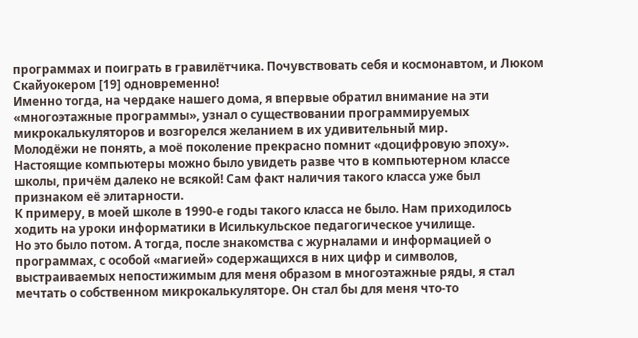программах и поиграть в гравилётчика. Почувствовать себя и космонавтом, и Люком Скайуокером [19] одновременно!
Именно тогда, на чердаке нашего дома, я впервые обратил внимание на эти «многоэтажные программы», узнал о существовании программируемых микрокалькуляторов и возгорелся желанием в их удивительный мир.
Молодёжи не понять, а моё поколение прекрасно помнит «доцифровую эпоху». Настоящие компьютеры можно было увидеть разве что в компьютерном классе школы, причём далеко не всякой! Сам факт наличия такого класса уже был признаком её элитарности.
К примеру, в моей школе в 1990-е годы такого класса не было. Нам приходилось ходить на уроки информатики в Исилькульское педагогическое училище.
Но это было потом. А тогда, после знакомства с журналами и информацией о программах, с особой «магией» содержащихся в них цифр и символов, выстраиваемых непостижимым для меня образом в многоэтажные ряды, я стал мечтать о собственном микрокалькуляторе. Он стал бы для меня что-то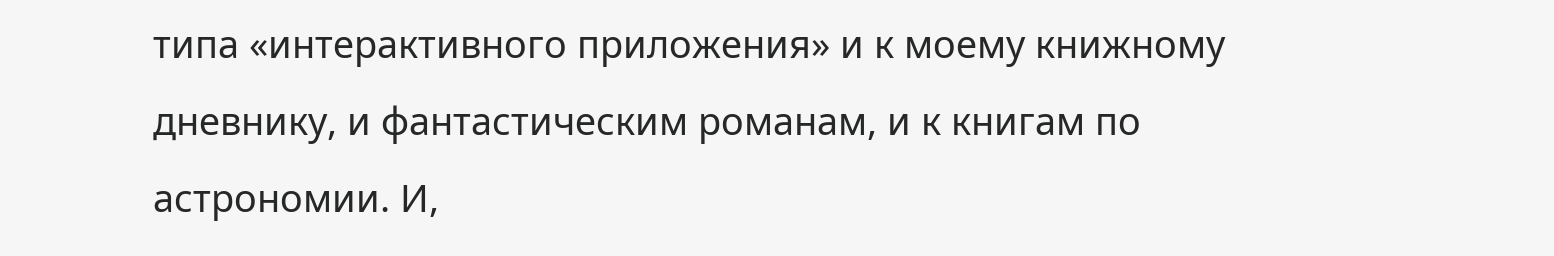типа «интерактивного приложения» и к моему книжному дневнику, и фантастическим романам, и к книгам по астрономии. И,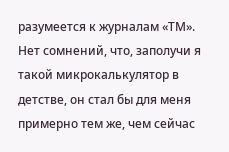разумеется к журналам «ТМ».
Нет сомнений, что, заполучи я такой микрокалькулятор в детстве, он стал бы для меня примерно тем же, чем сейчас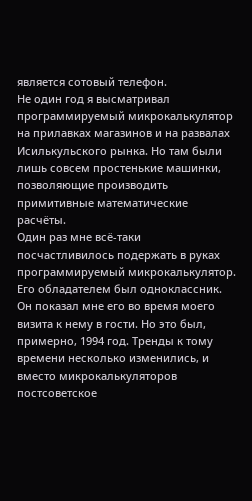является сотовый телефон.
Не один год я высматривал программируемый микрокалькулятор на прилавках магазинов и на развалах Исилькульского рынка. Но там были лишь совсем простенькие машинки, позволяющие производить примитивные математические расчёты.
Один раз мне всё-таки посчастливилось подержать в руках программируемый микрокалькулятор. Его обладателем был одноклассник. Он показал мне его во время моего визита к нему в гости. Но это был, примерно, 1994 год. Тренды к тому времени несколько изменились, и вместо микрокалькуляторов постсоветское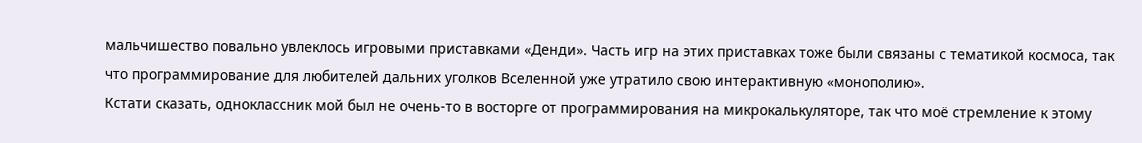мальчишество повально увлеклось игровыми приставками «Денди». Часть игр на этих приставках тоже были связаны с тематикой космоса, так что программирование для любителей дальних уголков Вселенной уже утратило свою интерактивную «монополию».
Кстати сказать, одноклассник мой был не очень-то в восторге от программирования на микрокалькуляторе, так что моё стремление к этому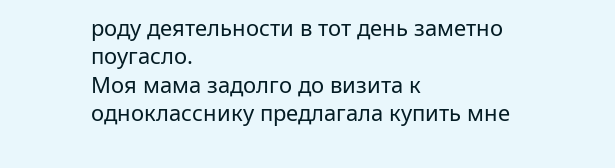роду деятельности в тот день заметно поугасло.
Моя мама задолго до визита к однокласснику предлагала купить мне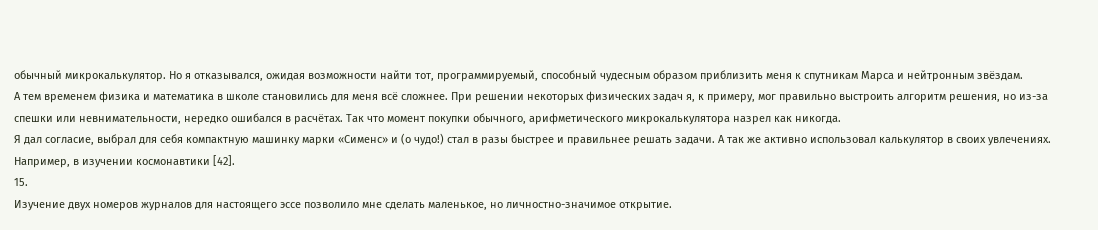обычный микрокалькулятор. Но я отказывался, ожидая возможности найти тот, программируемый, способный чудесным образом приблизить меня к спутникам Марса и нейтронным звёздам.
А тем временем физика и математика в школе становились для меня всё сложнее. При решении некоторых физических задач я, к примеру, мог правильно выстроить алгоритм решения, но из-за спешки или невнимательности, нередко ошибался в расчётах. Так что момент покупки обычного, арифметического микрокалькулятора назрел как никогда.
Я дал согласие, выбрал для себя компактную машинку марки «Сименс» и (о чудо!) стал в разы быстрее и правильнее решать задачи. А так же активно использовал калькулятор в своих увлечениях. Например, в изучении космонавтики [42].
15.
Изучение двух номеров журналов для настоящего эссе позволило мне сделать маленькое, но личностно-значимое открытие.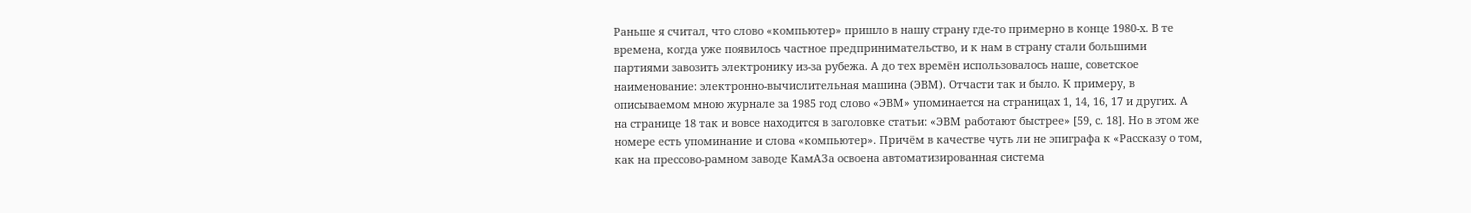Раньше я считал, что слово «компьютер» пришло в нашу страну где-то примерно в конце 1980-х. В те времена, когда уже появилось частное предпринимательство, и к нам в страну стали большими партиями завозить электронику из-за рубежа. А до тех времён использовалось наше, советское наименование: электронно-вычислительная машина (ЭВМ). Отчасти так и было. К примеру, в описываемом мною журнале за 1985 год слово «ЭВМ» упоминается на страницах 1, 14, 16, 17 и других. А на странице 18 так и вовсе находится в заголовке статьи: «ЭВМ работают быстрее» [59, с. 18]. Но в этом же номере есть упоминание и слова «компьютер». Причём в качестве чуть ли не эпиграфа к «Рассказу о том, как на прессово-рамном заводе КамАЗа освоена автоматизированная система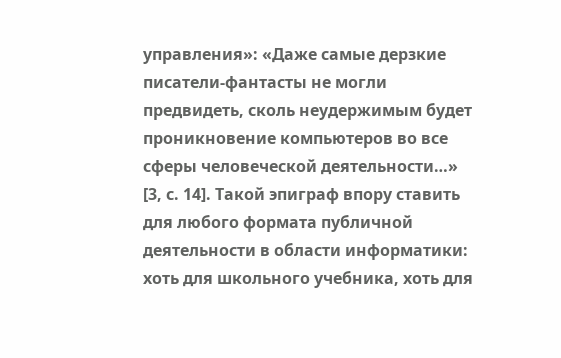управления»: «Даже самые дерзкие писатели-фантасты не могли предвидеть, сколь неудержимым будет проникновение компьютеров во все сферы человеческой деятельности…» [3, с. 14]. Такой эпиграф впору ставить для любого формата публичной деятельности в области информатики: хоть для школьного учебника, хоть для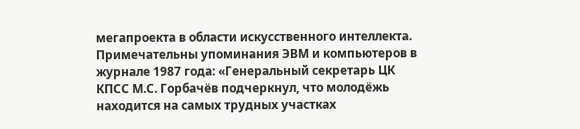мегапроекта в области искусственного интеллекта.
Примечательны упоминания ЭВМ и компьютеров в журнале 1987 года: «Генеральный секретарь ЦК КПСС М.С. Горбачёв подчеркнул, что молодёжь находится на самых трудных участках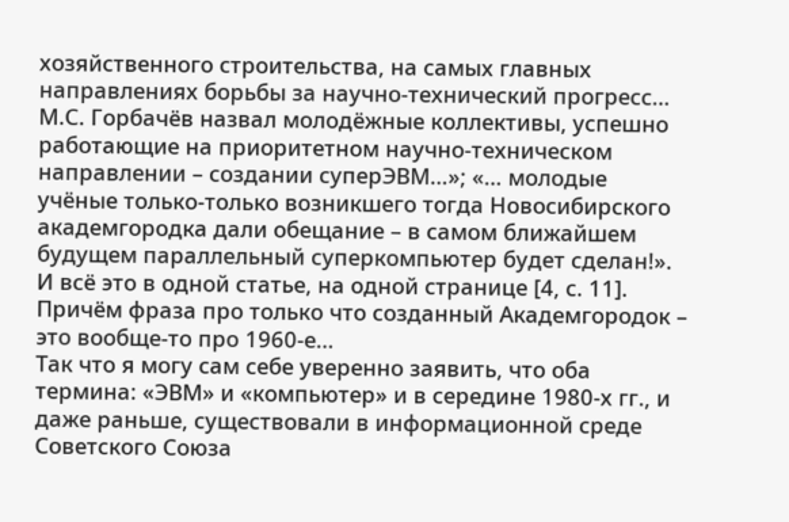хозяйственного строительства, на самых главных направлениях борьбы за научно-технический прогресс… М.С. Горбачёв назвал молодёжные коллективы, успешно работающие на приоритетном научно-техническом направлении – создании суперЭВМ…»; «… молодые учёные только-только возникшего тогда Новосибирского академгородка дали обещание – в самом ближайшем будущем параллельный суперкомпьютер будет сделан!». И всё это в одной статье, на одной странице [4, с. 11]. Причём фраза про только что созданный Академгородок – это вообще-то про 1960-е…
Так что я могу сам себе уверенно заявить, что оба термина: «ЭВМ» и «компьютер» и в середине 1980-х гг., и даже раньше, существовали в информационной среде Советского Союза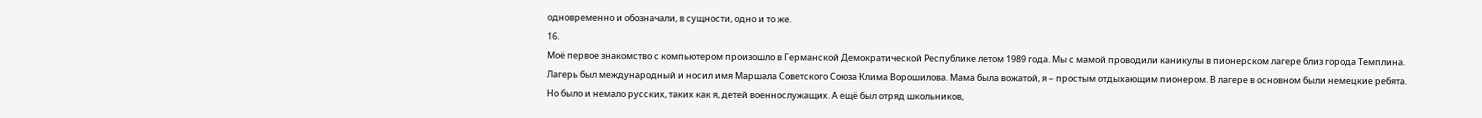одновременно и обозначали, в сущности, одно и то же.
16.
Моё первое знакомство с компьютером произошло в Германской Демократической Республике летом 1989 года. Мы с мамой проводили каникулы в пионерском лагере близ города Темплина. Лагерь был международный и носил имя Маршала Советского Союза Клима Ворошилова. Мама была вожатой, я – простым отдыхающим пионером. В лагере в основном были немецкие ребята. Но было и немало русских, таких как я, детей военнослужащих. А ещё был отряд школьников,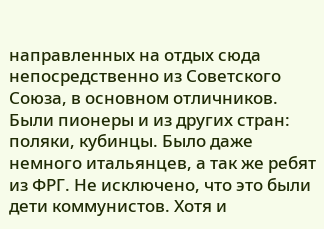направленных на отдых сюда непосредственно из Советского Союза, в основном отличников. Были пионеры и из других стран: поляки, кубинцы. Было даже немного итальянцев, а так же ребят из ФРГ. Не исключено, что это были дети коммунистов. Хотя и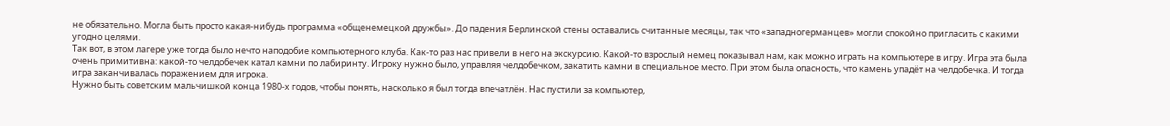не обязательно. Могла быть просто какая-нибудь программа «общенемецкой дружбы». До падения Берлинской стены оставались считанные месяцы, так что «западногерманцев» могли спокойно пригласить с какими угодно целями.
Так вот, в этом лагере уже тогда было нечто наподобие компьютерного клуба. Как-то раз нас привели в него на экскурсию. Какой-то взрослый немец показывал нам, как можно играть на компьютере в игру. Игра эта была очень примитивна: какой-то челдобечек катал камни по лабиринту. Игроку нужно было, управляя челдобечком, закатить камни в специальное место. При этом была опасность, что камень упадёт на челдобечка. И тогда игра заканчивалась поражением для игрока.
Нужно быть советским мальчишкой конца 1980-х годов, чтобы понять, насколько я был тогда впечатлён. Нас пустили за компьютер,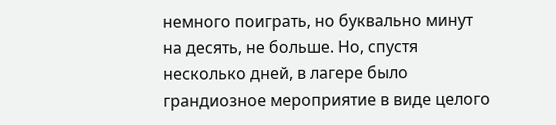немного поиграть, но буквально минут на десять, не больше. Но, спустя несколько дней, в лагере было грандиозное мероприятие в виде целого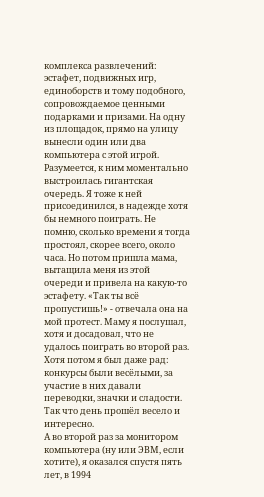комплекса развлечений: эстафет, подвижных игр, единоборств и тому подобного, сопровождаемое ценными подарками и призами. На одну из площадок, прямо на улицу вынесли один или два компьютера с этой игрой. Разумеется, к ним моментально выстроилась гигантская очередь. Я тоже к ней присоединился, в надежде хотя бы немного поиграть. Не помню, сколько времени я тогда простоял, скорее всего, около часа. Но потом пришла мама, вытащила меня из этой очереди и привела на какую-то эстафету. «Так ты всё пропустишь!» - отвечала она на мой протест. Маму я послушал, хотя и досадовал, что не удалось поиграть во второй раз. Хотя потом я был даже рад: конкурсы были весёлыми, за участие в них давали переводки, значки и сладости. Так что день прошёл весело и интересно.
А во второй раз за монитором компьютера (ну или ЭВМ, если хотите), я оказался спустя пять лет, в 1994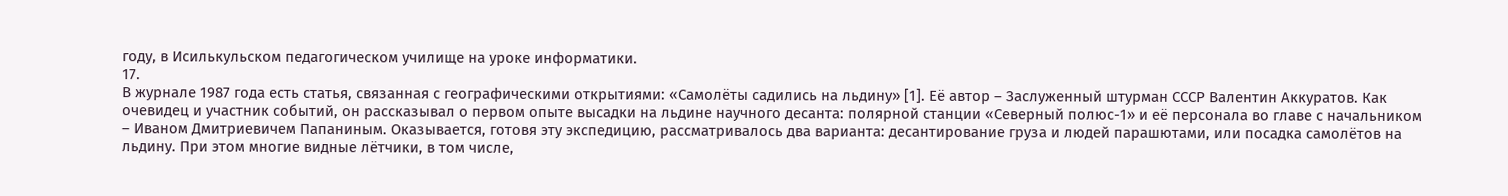году, в Исилькульском педагогическом училище на уроке информатики.
17.
В журнале 1987 года есть статья, связанная с географическими открытиями: «Самолёты садились на льдину» [1]. Её автор – Заслуженный штурман СССР Валентин Аккуратов. Как очевидец и участник событий, он рассказывал о первом опыте высадки на льдине научного десанта: полярной станции «Северный полюс-1» и её персонала во главе с начальником – Иваном Дмитриевичем Папаниным. Оказывается, готовя эту экспедицию, рассматривалось два варианта: десантирование груза и людей парашютами, или посадка самолётов на льдину. При этом многие видные лётчики, в том числе,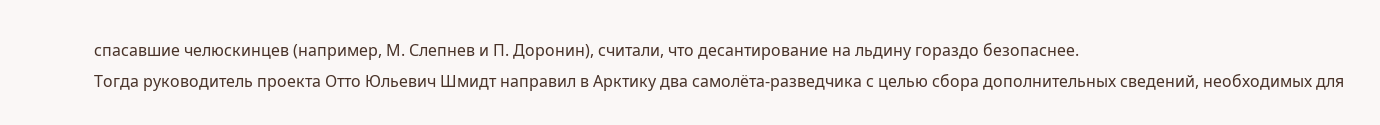спасавшие челюскинцев (например, М. Слепнев и П. Доронин), считали, что десантирование на льдину гораздо безопаснее.
Тогда руководитель проекта Отто Юльевич Шмидт направил в Арктику два самолёта-разведчика с целью сбора дополнительных сведений, необходимых для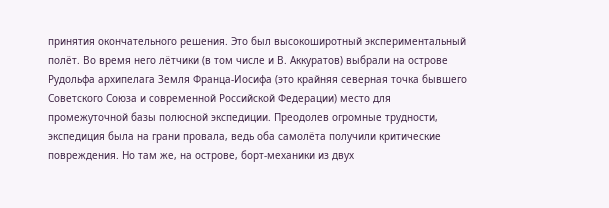принятия окончательного решения. Это был высокоширотный экспериментальный полёт. Во время него лётчики (в том числе и В. Аккуратов) выбрали на острове Рудольфа архипелага Земля Франца-Иосифа (это крайняя северная точка бывшего Советского Союза и современной Российской Федерации) место для промежуточной базы полюсной экспедиции. Преодолев огромные трудности, экспедиция была на грани провала, ведь оба самолёта получили критические повреждения. Но там же, на острове, борт-механики из двух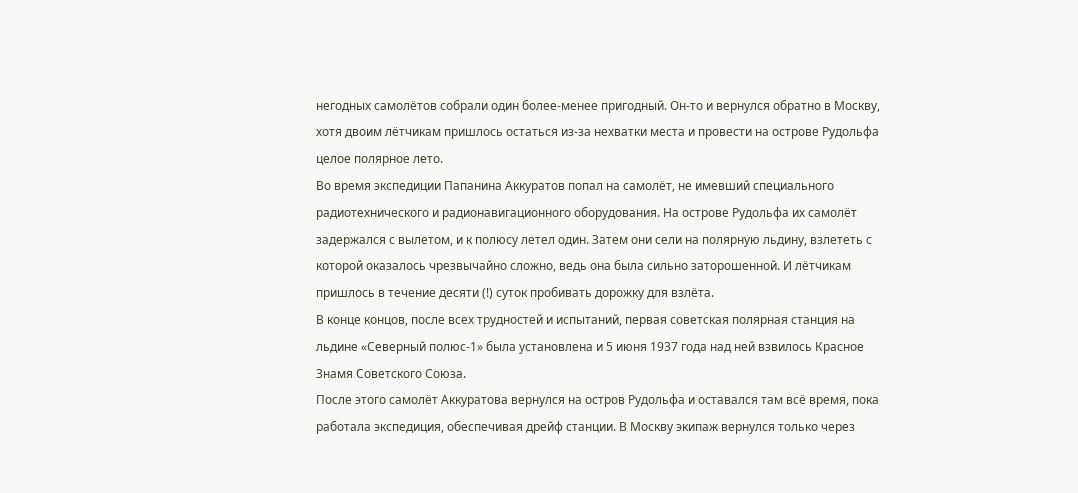негодных самолётов собрали один более-менее пригодный. Он-то и вернулся обратно в Москву, хотя двоим лётчикам пришлось остаться из-за нехватки места и провести на острове Рудольфа целое полярное лето.
Во время экспедиции Папанина Аккуратов попал на самолёт, не имевший специального радиотехнического и радионавигационного оборудования. На острове Рудольфа их самолёт задержался с вылетом, и к полюсу летел один. Затем они сели на полярную льдину, взлететь с которой оказалось чрезвычайно сложно, ведь она была сильно заторошенной. И лётчикам пришлось в течение десяти (!) суток пробивать дорожку для взлёта.
В конце концов, после всех трудностей и испытаний, первая советская полярная станция на льдине «Северный полюс-1» была установлена и 5 июня 1937 года над ней взвилось Красное Знамя Советского Союза.
После этого самолёт Аккуратова вернулся на остров Рудольфа и оставался там всё время, пока работала экспедиция, обеспечивая дрейф станции. В Москву экипаж вернулся только через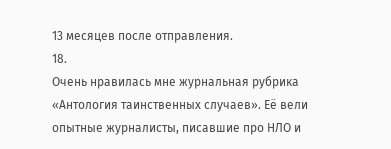13 месяцев после отправления.
18.
Очень нравилась мне журнальная рубрика «Антология таинственных случаев». Её вели опытные журналисты, писавшие про НЛО и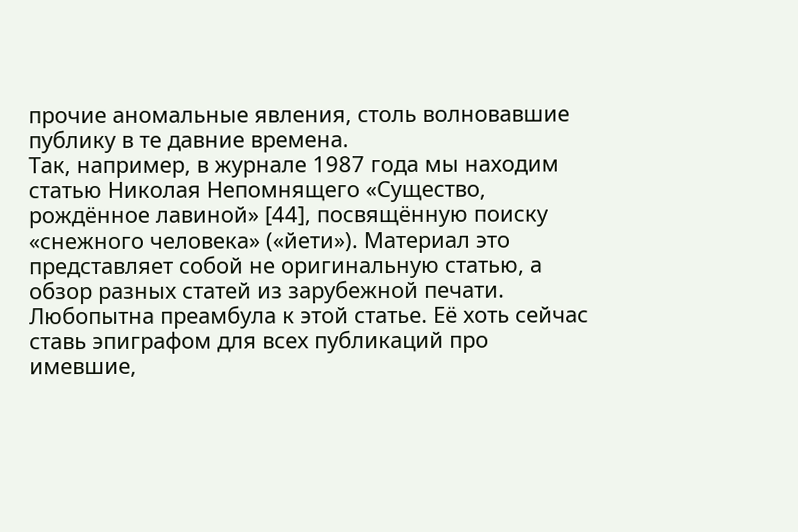прочие аномальные явления, столь волновавшие публику в те давние времена.
Так, например, в журнале 1987 года мы находим статью Николая Непомнящего «Существо, рождённое лавиной» [44], посвящённую поиску «снежного человека» («йети»). Материал это представляет собой не оригинальную статью, а обзор разных статей из зарубежной печати.
Любопытна преамбула к этой статье. Её хоть сейчас ставь эпиграфом для всех публикаций про имевшие,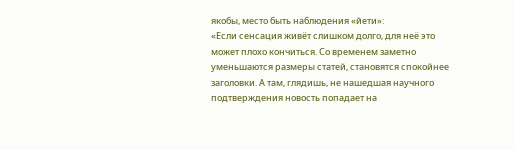якобы, место быть наблюдения «йети»:
«Если сенсация живёт слишком долго, для неё это может плохо кончиться. Со временем заметно уменьшаются размеры статей, становятся спокойнее заголовки. А там, глядишь, не нашедшая научного подтверждения новость попадает на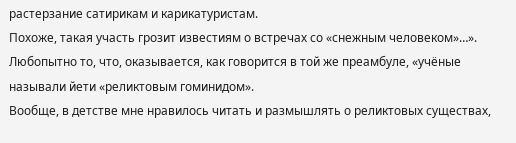растерзание сатирикам и карикатуристам.
Похоже, такая участь грозит известиям о встречах со «снежным человеком»…».
Любопытно то, что, оказывается, как говорится в той же преамбуле, «учёные называли йети «реликтовым гоминидом».
Вообще, в детстве мне нравилось читать и размышлять о реликтовых существах,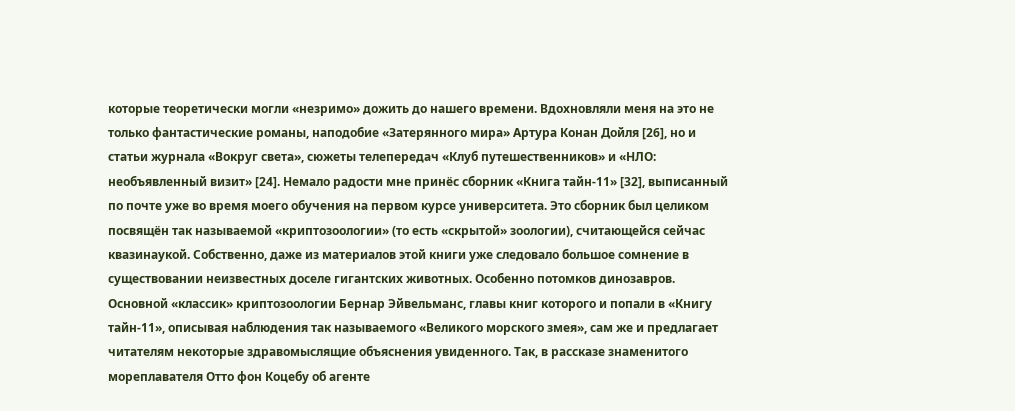которые теоретически могли «незримо» дожить до нашего времени. Вдохновляли меня на это не только фантастические романы, наподобие «Затерянного мира» Артура Конан Дойля [26], но и статьи журнала «Вокруг света», сюжеты телепередач «Клуб путешественников» и «НЛО: необъявленный визит» [24]. Немало радости мне принёс сборник «Книга тайн-11» [32], выписанный по почте уже во время моего обучения на первом курсе университета. Это сборник был целиком посвящён так называемой «криптозоологии» (то есть «скрытой» зоологии), считающейся сейчас квазинаукой. Собственно, даже из материалов этой книги уже следовало большое сомнение в существовании неизвестных доселе гигантских животных. Особенно потомков динозавров. Основной «классик» криптозоологии Бернар Эйвельманс, главы книг которого и попали в «Книгу тайн-11», описывая наблюдения так называемого «Великого морского змея», сам же и предлагает читателям некоторые здравомыслящие объяснения увиденного. Так, в рассказе знаменитого мореплавателя Отто фон Коцебу об агенте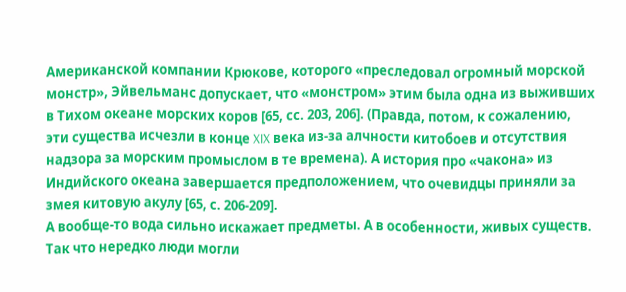Американской компании Крюкове, которого «преследовал огромный морской монстр», Эйвельманс допускает, что «монстром» этим была одна из выживших в Тихом океане морских коров [65, сс. 203, 206]. (Правда, потом, к сожалению, эти существа исчезли в конце XIX века из-за алчности китобоев и отсутствия надзора за морским промыслом в те времена). А история про «чакона» из Индийского океана завершается предположением, что очевидцы приняли за змея китовую акулу [65, с. 206-209].
А вообще-то вода сильно искажает предметы. А в особенности, живых существ. Так что нередко люди могли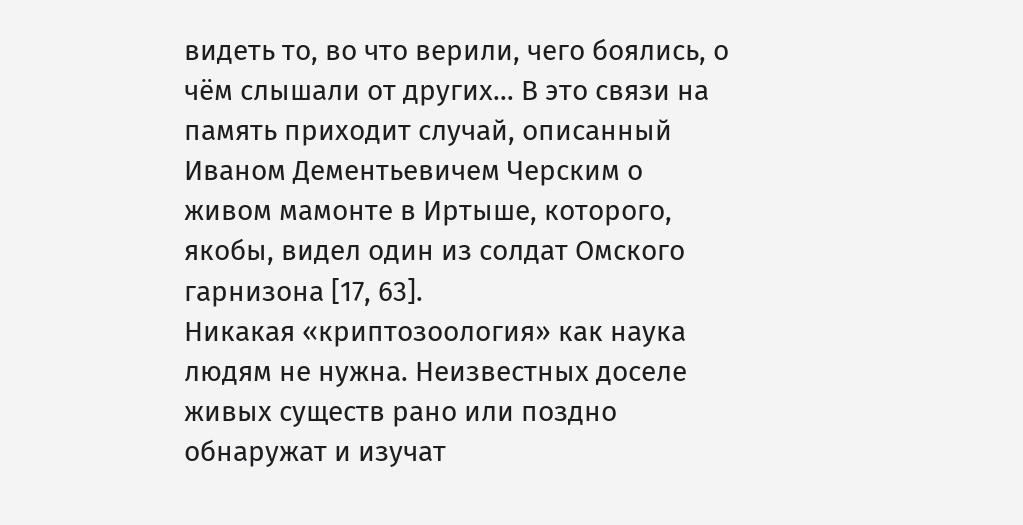видеть то, во что верили, чего боялись, о чём слышали от других… В это связи на память приходит случай, описанный Иваном Дементьевичем Черским о живом мамонте в Иртыше, которого, якобы, видел один из солдат Омского гарнизона [17, 63].
Никакая «криптозоология» как наука людям не нужна. Неизвестных доселе живых существ рано или поздно обнаружат и изучат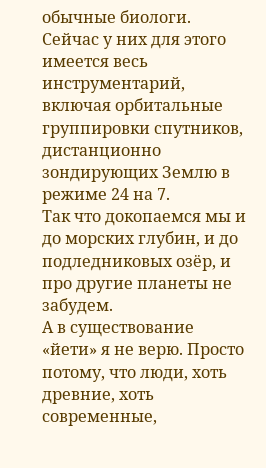обычные биологи. Сейчас у них для этого имеется весь инструментарий, включая орбитальные группировки спутников, дистанционно зондирующих Землю в режиме 24 на 7.
Так что докопаемся мы и до морских глубин, и до подледниковых озёр, и про другие планеты не забудем.
А в существование «йети» я не верю. Просто потому, что люди, хоть древние, хоть современные,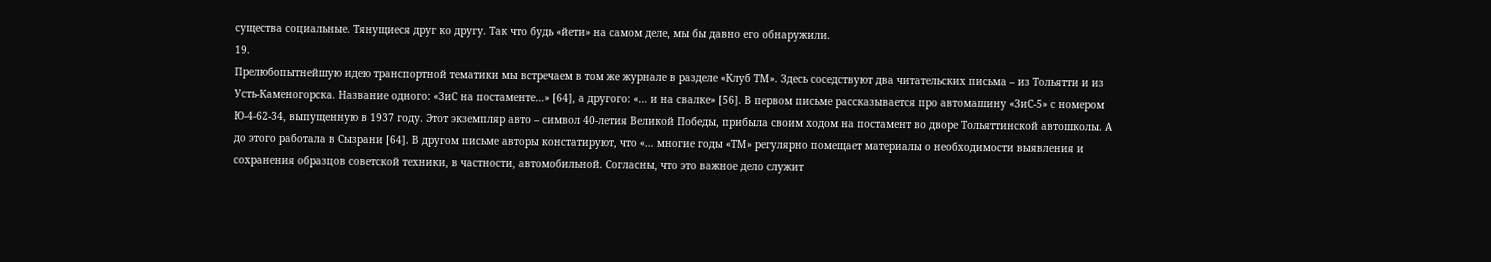существа социальные. Тянущиеся друг ко другу. Так что будь «йети» на самом деле, мы бы давно его обнаружили.
19.
Прелюбопытнейшую идею транспортной тематики мы встречаем в том же журнале в разделе «Клуб ТМ». Здесь соседствуют два читательских письма – из Тольятти и из Усть-Каменогорска. Название одного: «ЗиС на постаменте…» [64], а другого: «… и на свалке» [56]. В первом письме рассказывается про автомашину «ЗиС-5» с номером Ю-4-62-34, выпущенную в 1937 году. Этот экземпляр авто – символ 40-летия Великой Победы, прибыла своим ходом на постамент во дворе Тольяттинской автошколы. А до этого работала в Сызрани [64]. В другом письме авторы констатируют, что «… многие годы «ТМ» регулярно помещает материалы о необходимости выявления и сохранения образцов советской техники, в частности, автомобильной. Согласны, что это важное дело служит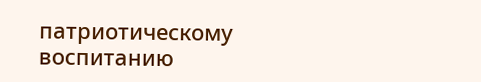патриотическому воспитанию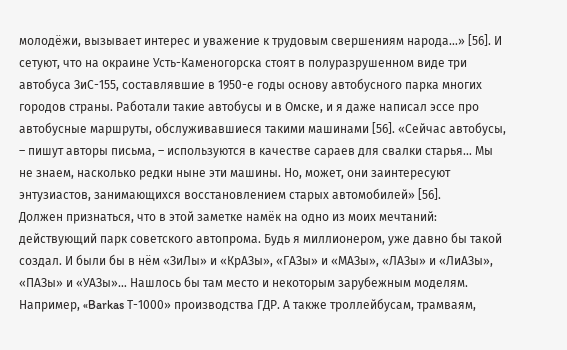молодёжи, вызывает интерес и уважение к трудовым свершениям народа…» [56]. И сетуют, что на окраине Усть-Каменогорска стоят в полуразрушенном виде три автобуса ЗиС-155, составлявшие в 1950-е годы основу автобусного парка многих городов страны. Работали такие автобусы и в Омске, и я даже написал эссе про автобусные маршруты, обслуживавшиеся такими машинами [56]. «Сейчас автобусы, – пишут авторы письма, – используются в качестве сараев для свалки старья… Мы не знаем, насколько редки ныне эти машины. Но, может, они заинтересуют энтузиастов, занимающихся восстановлением старых автомобилей» [56].
Должен признаться, что в этой заметке намёк на одно из моих мечтаний: действующий парк советского автопрома. Будь я миллионером, уже давно бы такой создал. И были бы в нём «ЗиЛы» и «КрАЗы», «ГАЗы» и «МАЗы», «ЛАЗы» и «ЛиАЗы», «ПАЗы» и «УАЗы»… Нашлось бы там место и некоторым зарубежным моделям. Например, «Barkas Т-1000» производства ГДР. А также троллейбусам, трамваям,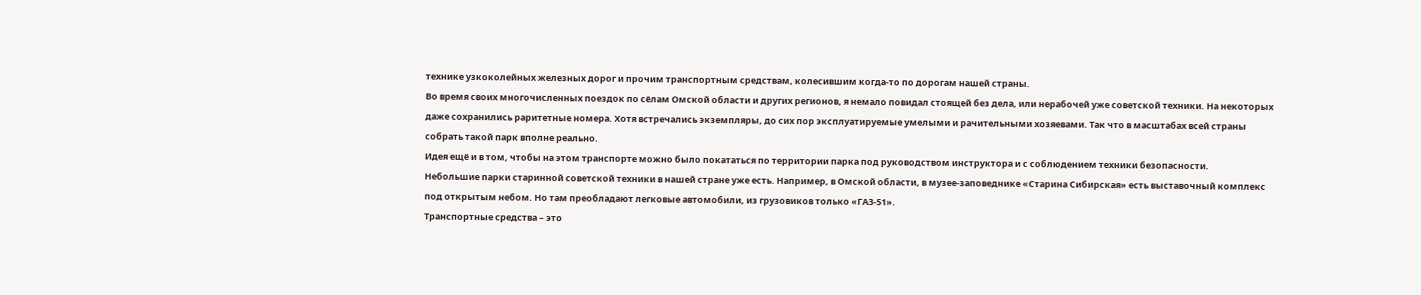технике узкоколейных железных дорог и прочим транспортным средствам, колесившим когда-то по дорогам нашей страны.
Во время своих многочисленных поездок по сёлам Омской области и других регионов, я немало повидал стоящей без дела, или нерабочей уже советской техники. На некоторых даже сохранились раритетные номера. Хотя встречались экземпляры, до сих пор эксплуатируемые умелыми и рачительными хозяевами. Так что в масштабах всей страны собрать такой парк вполне реально.
Идея ещё и в том, чтобы на этом транспорте можно было покататься по территории парка под руководством инструктора и с соблюдением техники безопасности.
Небольшие парки старинной советской техники в нашей стране уже есть. Например, в Омской области, в музее-заповеднике «Старина Сибирская» есть выставочный комплекс под открытым небом. Но там преобладают легковые автомобили, из грузовиков только «ГАЗ-51».
Транспортные средства – это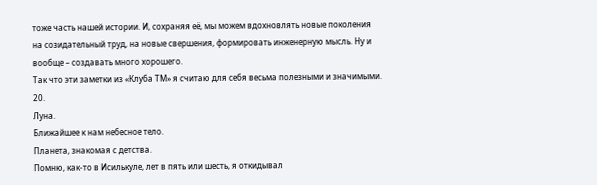тоже часть нашей истории. И, сохраняя её, мы можем вдохновлять новые поколения на созидательный труд, на новые свершения, формировать инженерную мысль. Ну и вообще – создавать много хорошего.
Так что эти заметки из «Клуба ТМ» я считаю для себя весьма полезными и значимыми.
20.
Луна.
Ближайшее к нам небесное тело.
Планета, знакомая с детства.
Помню, как-то в Исилькуле, лет в пять или шесть, я откидывал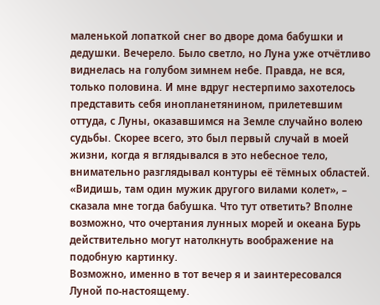маленькой лопаткой снег во дворе дома бабушки и дедушки. Вечерело. Было светло, но Луна уже отчётливо виднелась на голубом зимнем небе. Правда, не вся, только половина. И мне вдруг нестерпимо захотелось представить себя инопланетянином, прилетевшим оттуда, с Луны, оказавшимся на Земле случайно волею судьбы. Скорее всего, это был первый случай в моей жизни, когда я вглядывался в это небесное тело, внимательно разглядывал контуры её тёмных областей.
«Видишь, там один мужик другого вилами колет», – сказала мне тогда бабушка. Что тут ответить? Вполне возможно, что очертания лунных морей и океана Бурь действительно могут натолкнуть воображение на подобную картинку.
Возможно, именно в тот вечер я и заинтересовался Луной по-настоящему.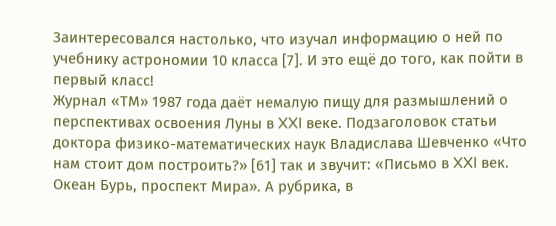Заинтересовался настолько, что изучал информацию о ней по учебнику астрономии 10 класса [7]. И это ещё до того, как пойти в первый класс!
Журнал «ТМ» 1987 года даёт немалую пищу для размышлений о перспективах освоения Луны в XXI веке. Подзаголовок статьи доктора физико-математических наук Владислава Шевченко «Что нам стоит дом построить?» [61] так и звучит: «Письмо в XXI век. Океан Бурь, проспект Мира». А рубрика, в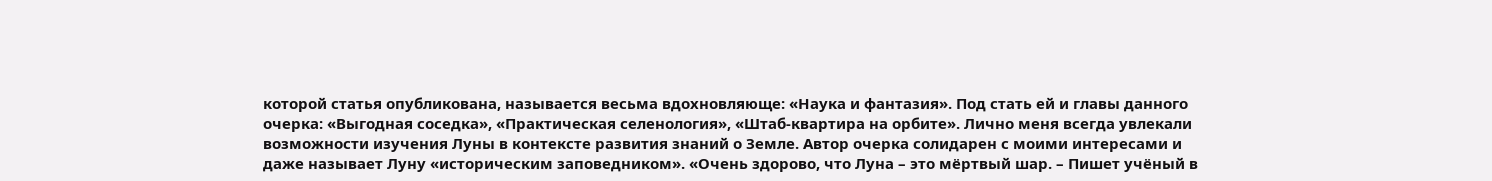которой статья опубликована, называется весьма вдохновляюще: «Наука и фантазия». Под стать ей и главы данного очерка: «Выгодная соседка», «Практическая селенология», «Штаб-квартира на орбите». Лично меня всегда увлекали возможности изучения Луны в контексте развития знаний о Земле. Автор очерка солидарен с моими интересами и даже называет Луну «историческим заповедником». «Очень здорово, что Луна – это мёртвый шар. – Пишет учёный в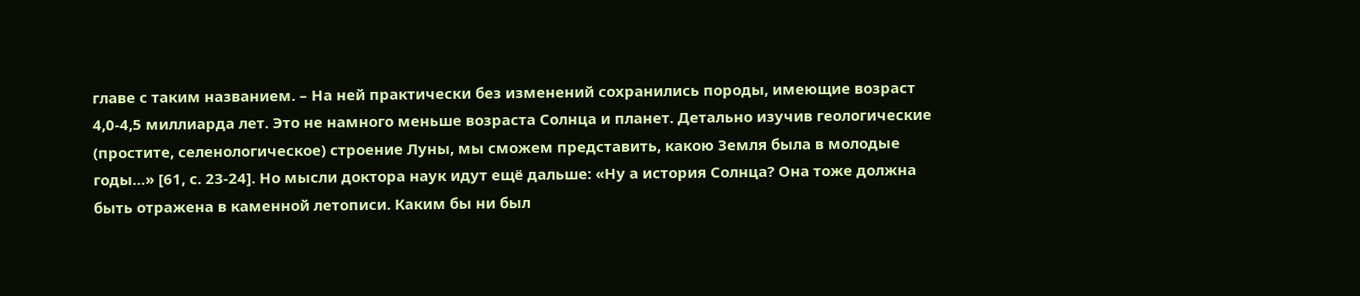главе с таким названием. – На ней практически без изменений сохранились породы, имеющие возраст 4,0-4,5 миллиарда лет. Это не намного меньше возраста Солнца и планет. Детально изучив геологические (простите, селенологическое) строение Луны, мы сможем представить, какою Земля была в молодые годы…» [61, с. 23-24]. Но мысли доктора наук идут ещё дальше: «Ну а история Солнца? Она тоже должна быть отражена в каменной летописи. Каким бы ни был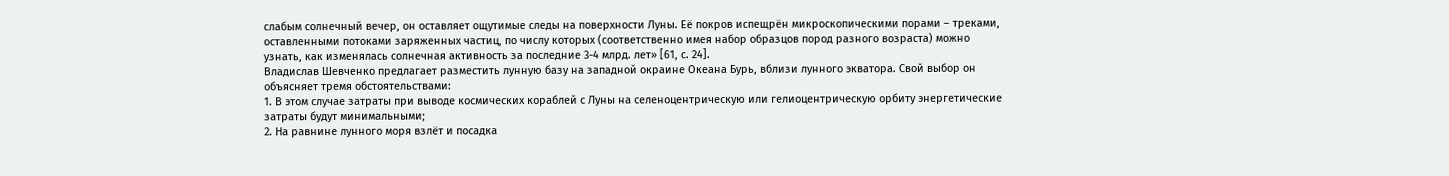слабым солнечный вечер, он оставляет ощутимые следы на поверхности Луны. Её покров испещрён микроскопическими порами – треками, оставленными потоками заряженных частиц, по числу которых (соответственно имея набор образцов пород разного возраста) можно узнать, как изменялась солнечная активность за последние 3-4 млрд. лет» [61, с. 24].
Владислав Шевченко предлагает разместить лунную базу на западной окраине Океана Бурь, вблизи лунного экватора. Свой выбор он объясняет тремя обстоятельствами:
1. В этом случае затраты при выводе космических кораблей с Луны на селеноцентрическую или гелиоцентрическую орбиту энергетические затраты будут минимальными;
2. На равнине лунного моря взлёт и посадка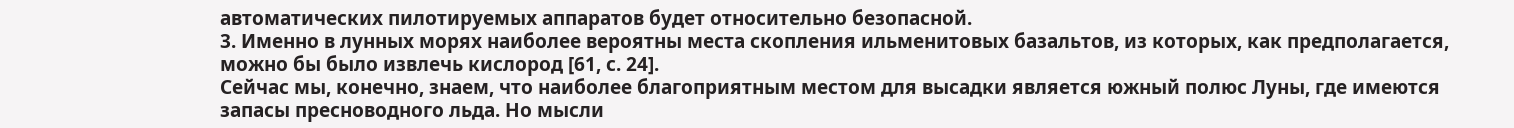автоматических пилотируемых аппаратов будет относительно безопасной.
3. Именно в лунных морях наиболее вероятны места скопления ильменитовых базальтов, из которых, как предполагается, можно бы было извлечь кислород [61, с. 24].
Сейчас мы, конечно, знаем, что наиболее благоприятным местом для высадки является южный полюс Луны, где имеются запасы пресноводного льда. Но мысли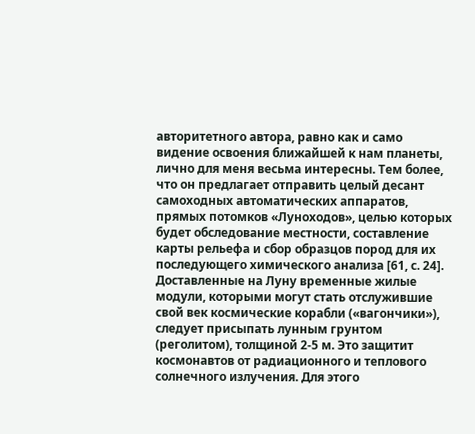авторитетного автора, равно как и само видение освоения ближайшей к нам планеты, лично для меня весьма интересны. Тем более, что он предлагает отправить целый десант самоходных автоматических аппаратов, прямых потомков «Луноходов», целью которых будет обследование местности, составление карты рельефа и сбор образцов пород для их последующего химического анализа [61, с. 24].
Доставленные на Луну временные жилые модули, которыми могут стать отслужившие свой век космические корабли («вагончики»), следует присыпать лунным грунтом (реголитом), толщиной 2-5 м. Это защитит космонавтов от радиационного и теплового солнечного излучения. Для этого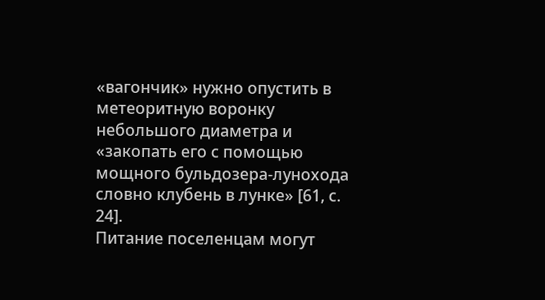«вагончик» нужно опустить в метеоритную воронку небольшого диаметра и «закопать его с помощью мощного бульдозера-лунохода словно клубень в лунке» [61, с. 24].
Питание поселенцам могут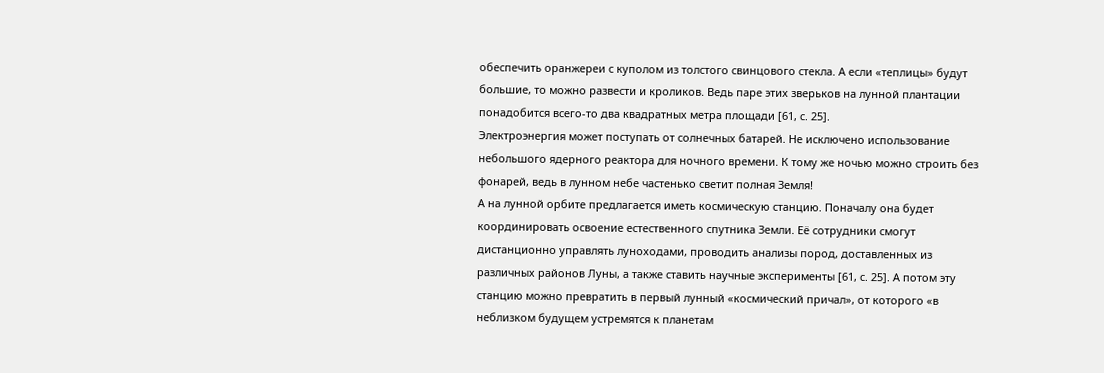обеспечить оранжереи с куполом из толстого свинцового стекла. А если «теплицы» будут большие, то можно развести и кроликов. Ведь паре этих зверьков на лунной плантации понадобится всего-то два квадратных метра площади [61, с. 25].
Электроэнергия может поступать от солнечных батарей. Не исключено использование небольшого ядерного реактора для ночного времени. К тому же ночью можно строить без фонарей, ведь в лунном небе частенько светит полная Земля!
А на лунной орбите предлагается иметь космическую станцию. Поначалу она будет координировать освоение естественного спутника Земли. Её сотрудники смогут дистанционно управлять луноходами, проводить анализы пород, доставленных из различных районов Луны, а также ставить научные эксперименты [61, с. 25]. А потом эту станцию можно превратить в первый лунный «космический причал», от которого «в неблизком будущем устремятся к планетам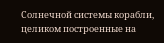Солнечной системы корабли, целиком построенные на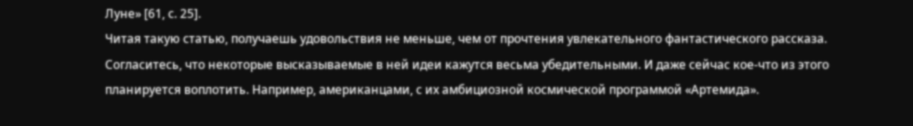Луне» [61, с. 25].
Читая такую статью, получаешь удовольствия не меньше, чем от прочтения увлекательного фантастического рассказа. Согласитесь, что некоторые высказываемые в ней идеи кажутся весьма убедительными. И даже сейчас кое-что из этого планируется воплотить. Например, американцами, с их амбициозной космической программой «Артемида».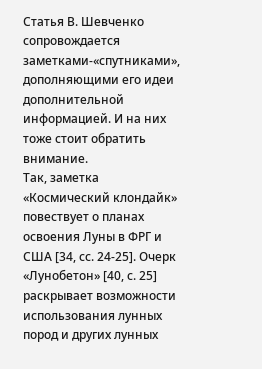Статья В. Шевченко сопровождается заметками-«спутниками», дополняющими его идеи дополнительной информацией. И на них тоже стоит обратить внимание.
Так, заметка «Космический клондайк» повествует о планах освоения Луны в ФРГ и США [34, сс. 24-25]. Очерк «Лунобетон» [40, с. 25] раскрывает возможности использования лунных пород и других лунных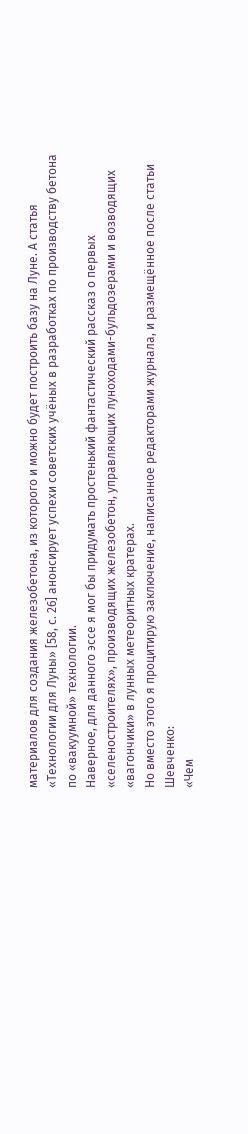материалов для создания железобетона, из которого и можно будет построить базу на Луне. А статья «Технологии для Луны» [58, с. 26] анонсирует успехи советских учёных в разработках по производству бетона по «вакуумной» технологии.
Наверное, для данного эссе я мог бы придумать простенький фантастический рассказ о первых «селеностроителях», производящих железобетон, управляющих луноходами-бульдозерами и возводящих «вагончики» в лунных метеоритных кратерах.
Но вместо этого я процитирую заключение, написанное редакторами журнала, и размещённое после статьи Шевченко:
«Чем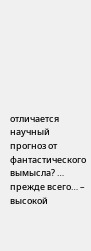отличается научный прогноз от фантастического вымысла? … прежде всего… – высокой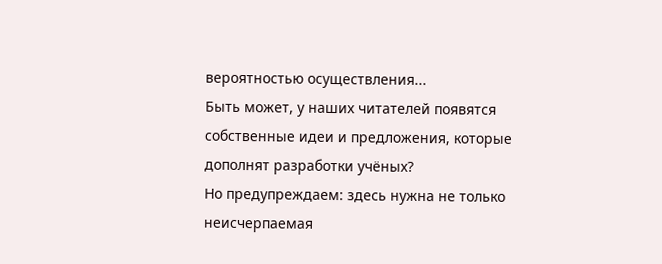вероятностью осуществления...
Быть может, у наших читателей появятся собственные идеи и предложения, которые дополнят разработки учёных?
Но предупреждаем: здесь нужна не только неисчерпаемая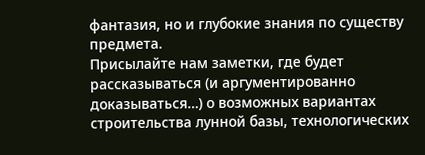фантазия, но и глубокие знания по существу предмета.
Присылайте нам заметки, где будет рассказываться (и аргументированно доказываться…) о возможных вариантах строительства лунной базы, технологических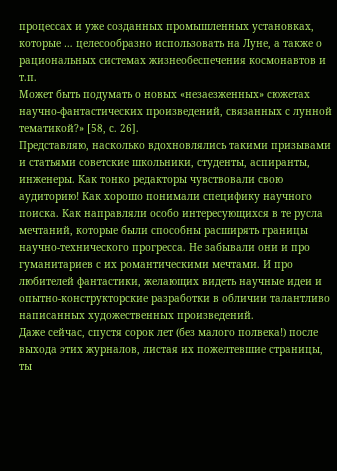процессах и уже созданных промышленных установках, которые … целесообразно использовать на Луне, а также о рациональных системах жизнеобеспечения космонавтов и т.п.
Может быть подумать о новых «незаезженных» сюжетах научно-фантастических произведений, связанных с лунной тематикой?» [58, с. 26].
Представляю, насколько вдохновлялись такими призывами и статьями советские школьники, студенты, аспиранты, инженеры. Как тонко редакторы чувствовали свою аудиторию! Как хорошо понимали специфику научного поиска. Как направляли особо интересующихся в те русла мечтаний, которые были способны расширять границы научно-технического прогресса. Не забывали они и про гуманитариев с их романтическими мечтами. И про любителей фантастики, желающих видеть научные идеи и опытно-конструкторские разработки в обличии талантливо написанных художественных произведений.
Даже сейчас, спустя сорок лет (без малого полвека!) после выхода этих журналов, листая их пожелтевшие страницы, ты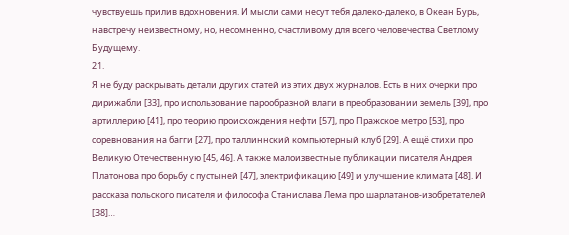чувствуешь прилив вдохновения. И мысли сами несут тебя далеко-далеко, в Океан Бурь, навстречу неизвестному, но, несомненно, счастливому для всего человечества Светлому Будущему.
21.
Я не буду раскрывать детали других статей из этих двух журналов. Есть в них очерки про дирижабли [33], про использование парообразной влаги в преобразовании земель [39], про артиллерию [41], про теорию происхождения нефти [57], про Пражское метро [53], про соревнования на багги [27], про таллиннский компьютерный клуб [29]. А ещё стихи про Великую Отечественную [45, 46]. А также малоизвестные публикации писателя Андрея Платонова про борьбу с пустыней [47], электрификацию [49] и улучшение климата [48]. И рассказа польского писателя и философа Станислава Лема про шарлатанов-изобретателей [38]…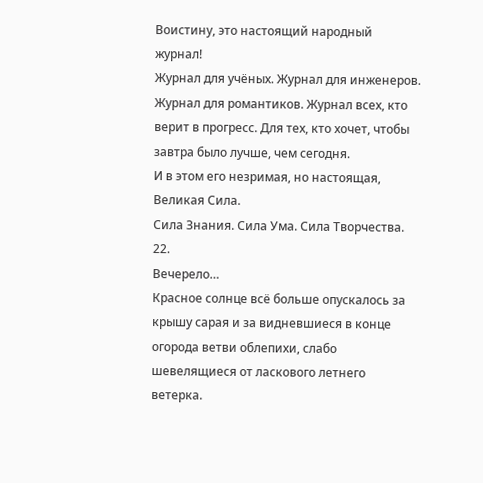Воистину, это настоящий народный журнал!
Журнал для учёных. Журнал для инженеров. Журнал для романтиков. Журнал всех, кто верит в прогресс. Для тех, кто хочет, чтобы завтра было лучше, чем сегодня.
И в этом его незримая, но настоящая, Великая Сила.
Сила Знания. Сила Ума. Сила Творчества.
22.
Вечерело…
Красное солнце всё больше опускалось за крышу сарая и за видневшиеся в конце огорода ветви облепихи, слабо шевелящиеся от ласкового летнего ветерка.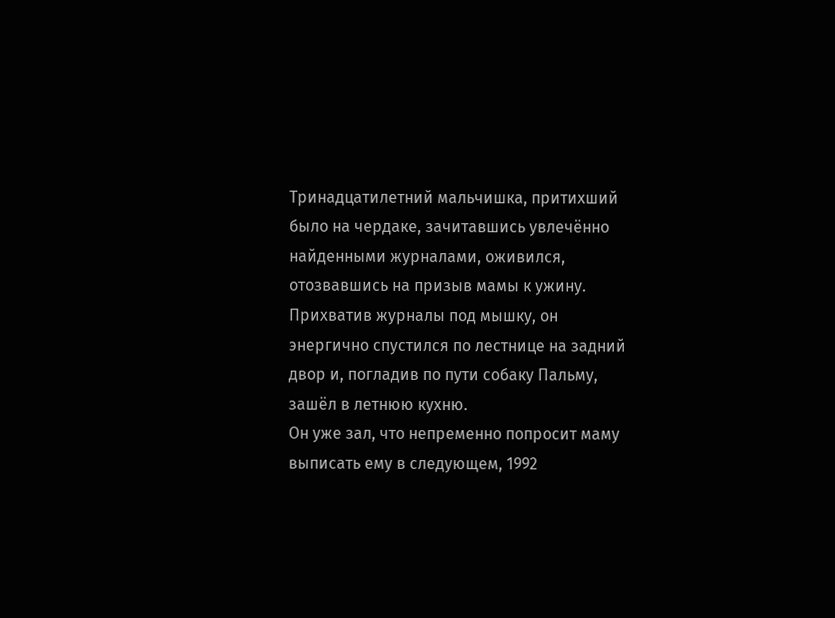Тринадцатилетний мальчишка, притихший было на чердаке, зачитавшись увлечённо найденными журналами, оживился, отозвавшись на призыв мамы к ужину.
Прихватив журналы под мышку, он энергично спустился по лестнице на задний двор и, погладив по пути собаку Пальму, зашёл в летнюю кухню.
Он уже зал, что непременно попросит маму выписать ему в следующем, 1992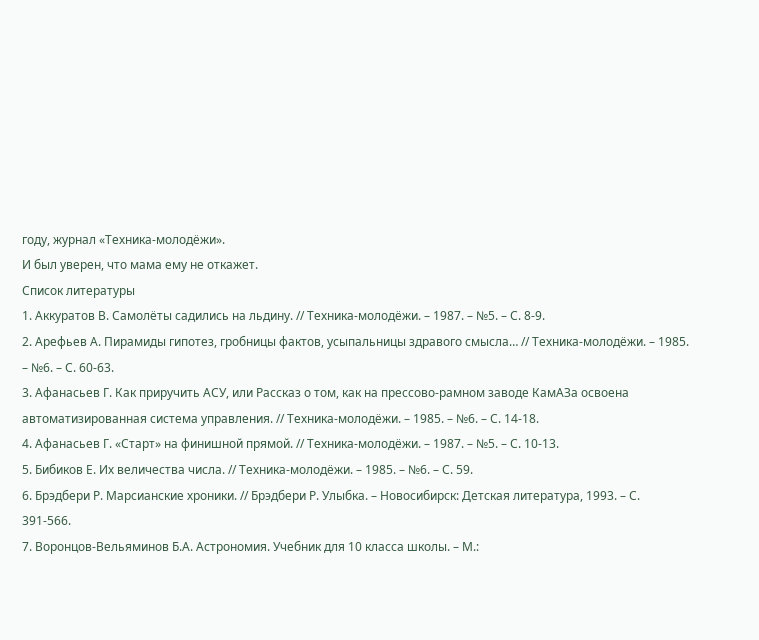году, журнал «Техника-молодёжи».
И был уверен, что мама ему не откажет.
Список литературы
1. Аккуратов В. Самолёты садились на льдину. // Техника-молодёжи. – 1987. – №5. – С. 8-9.
2. Арефьев А. Пирамиды гипотез, гробницы фактов, усыпальницы здравого смысла… // Техника-молодёжи. – 1985. – №6. – С. 60-63.
3. Афанасьев Г. Как приручить АСУ, или Рассказ о том, как на прессово-рамном заводе КамАЗа освоена автоматизированная система управления. // Техника-молодёжи. – 1985. – №6. – С. 14-18.
4. Афанасьев Г. «Старт» на финишной прямой. // Техника-молодёжи. – 1987. – №5. – С. 10-13.
5. Бибиков Е. Их величества числа. // Техника-молодёжи. – 1985. – №6. – С. 59.
6. Брэдбери Р. Марсианские хроники. // Брэдбери Р. Улыбка. – Новосибирск: Детская литература, 1993. – С. 391-566.
7. Воронцов-Вельяминов Б.А. Астрономия. Учебник для 10 класса школы. – М.: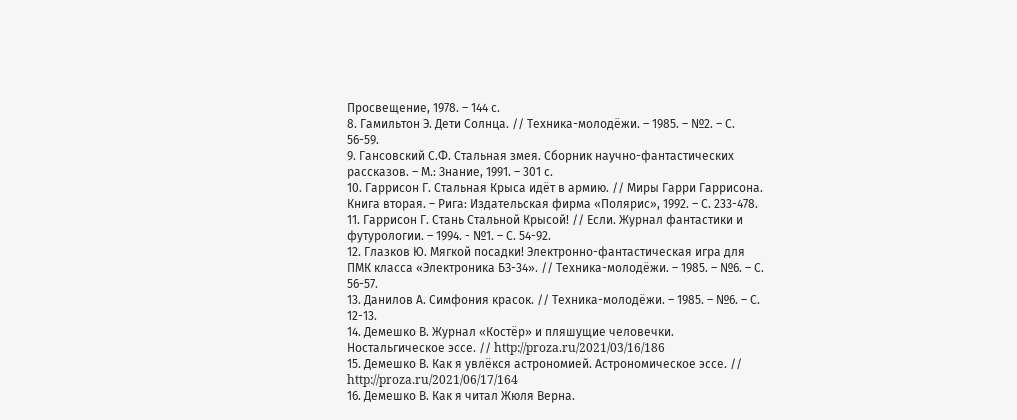Просвещение, 1978. – 144 с.
8. Гамильтон Э. Дети Солнца. // Техника-молодёжи. – 1985. – №2. – С. 56-59.
9. Гансовский С.Ф. Стальная змея. Сборник научно-фантастических рассказов. – М.: Знание, 1991. – 301 с.
10. Гаррисон Г. Стальная Крыса идёт в армию. // Миры Гарри Гаррисона. Книга вторая. – Рига: Издательская фирма «Полярис», 1992. – С. 233-478.
11. Гаррисон Г. Стань Стальной Крысой! // Если. Журнал фантастики и футурологии. – 1994. - №1. – С. 54-92.
12. Глазков Ю. Мягкой посадки! Электронно-фантастическая игра для ПМК класса «Электроника БЗ-34». // Техника-молодёжи. – 1985. – №6. – С. 56-57.
13. Данилов А. Симфония красок. // Техника-молодёжи. – 1985. – №6. – С. 12-13.
14. Демешко В. Журнал «Костёр» и пляшущие человечки. Ностальгическое эссе. // http://proza.ru/2021/03/16/186
15. Демешко В. Как я увлёкся астрономией. Астрономическое эссе. // http://proza.ru/2021/06/17/164
16. Демешко В. Как я читал Жюля Верна.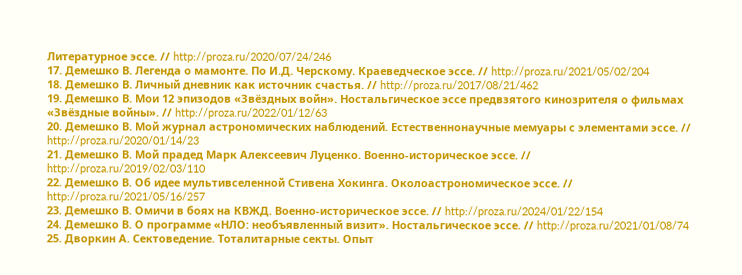Литературное эссе. // http://proza.ru/2020/07/24/246
17. Демешко В. Легенда о мамонте. По И.Д. Черскому. Краеведческое эссе. // http://proza.ru/2021/05/02/204
18. Демешко В. Личный дневник как источник счастья. // http://proza.ru/2017/08/21/462
19. Демешко В. Мои 12 эпизодов «Звёздных войн». Ностальгическое эссе предвзятого кинозрителя о фильмах «Звёздные войны». // http://proza.ru/2022/01/12/63
20. Демешко В. Мой журнал астрономических наблюдений. Естественнонаучные мемуары с элементами эссе. // http://proza.ru/2020/01/14/23
21. Демешко В. Мой прадед Марк Алексеевич Луценко. Военно-историческое эссе. // http://proza.ru/2019/02/03/110
22. Демешко В. Об идее мультивселенной Стивена Хокинга. Околоастрономическое эссе. // http://proza.ru/2021/05/16/257
23. Демешко В. Омичи в боях на КВЖД. Военно-историческое эссе. // http://proza.ru/2024/01/22/154
24. Демешко В. О программе «НЛО: необъявленный визит». Ностальгическое эссе. // http://proza.ru/2021/01/08/74
25. Дворкин А. Сектоведение. Тоталитарные секты. Опыт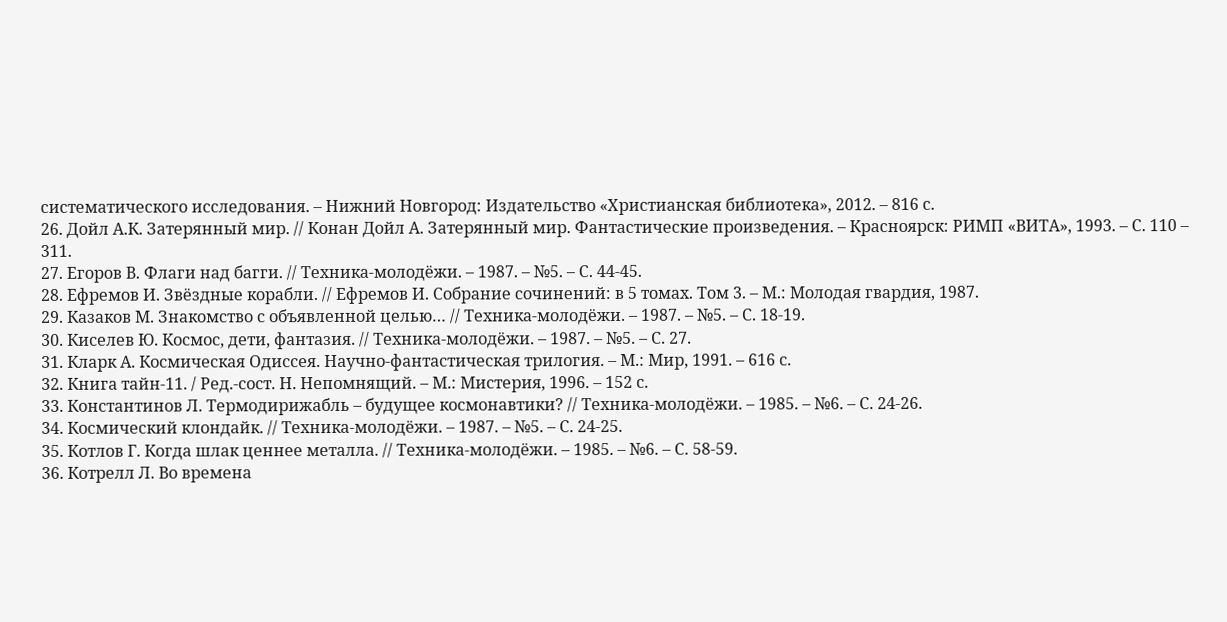систематического исследования. – Нижний Новгород: Издательство «Христианская библиотека», 2012. – 816 с.
26. Дойл А.К. Затерянный мир. // Конан Дойл А. Затерянный мир. Фантастические произведения. – Красноярск: РИМП «ВИТА», 1993. – С. 110 – 311.
27. Егоров В. Флаги над багги. // Техника-молодёжи. – 1987. – №5. – С. 44-45.
28. Ефремов И. Звёздные корабли. // Ефремов И. Собрание сочинений: в 5 томах. Том 3. – М.: Молодая гвардия, 1987.
29. Казаков М. Знакомство с объявленной целью… // Техника-молодёжи. – 1987. – №5. – С. 18-19.
30. Киселев Ю. Космос, дети, фантазия. // Техника-молодёжи. – 1987. – №5. – С. 27.
31. Кларк А. Космическая Одиссея. Научно-фантастическая трилогия. – М.: Мир, 1991. – 616 с.
32. Книга тайн-11. / Ред.-сост. Н. Непомнящий. – М.: Мистерия, 1996. – 152 с.
33. Константинов Л. Термодирижабль – будущее космонавтики? // Техника-молодёжи. – 1985. – №6. – С. 24-26.
34. Космический клондайк. // Техника-молодёжи. – 1987. – №5. – С. 24-25.
35. Котлов Г. Когда шлак ценнее металла. // Техника-молодёжи. – 1985. – №6. – С. 58-59.
36. Котрелл Л. Во времена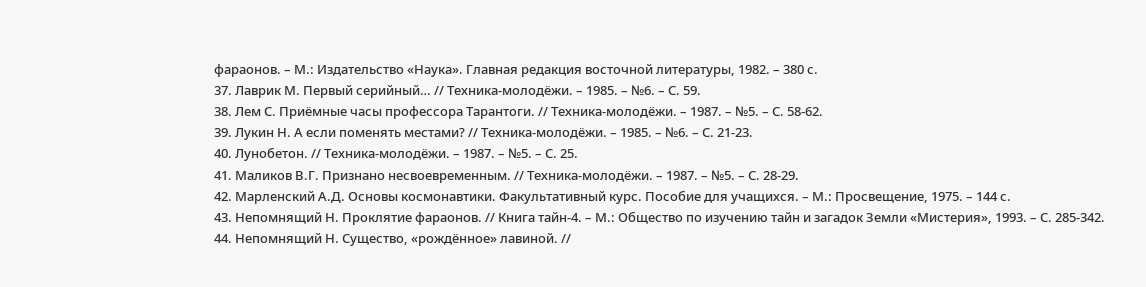фараонов. – М.: Издательство «Наука». Главная редакция восточной литературы, 1982. – 380 с.
37. Лаврик М. Первый серийный… // Техника-молодёжи. – 1985. – №6. – С. 59.
38. Лем С. Приёмные часы профессора Тарантоги. // Техника-молодёжи. – 1987. – №5. – С. 58-62.
39. Лукин Н. А если поменять местами? // Техника-молодёжи. – 1985. – №6. – С. 21-23.
40. Лунобетон. // Техника-молодёжи. – 1987. – №5. – С. 25.
41. Маликов В.Г. Признано несвоевременным. // Техника-молодёжи. – 1987. – №5. – С. 28-29.
42. Марленский А.Д. Основы космонавтики. Факультативный курс. Пособие для учащихся. – М.: Просвещение, 1975. – 144 с.
43. Непомнящий Н. Проклятие фараонов. // Книга тайн-4. – М.: Общество по изучению тайн и загадок Земли «Мистерия», 1993. – С. 285-342.
44. Непомнящий Н. Существо, «рождённое» лавиной. //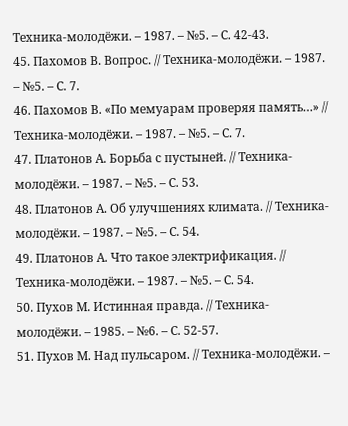Техника-молодёжи. – 1987. – №5. – С. 42-43.
45. Пахомов В. Вопрос. // Техника-молодёжи. – 1987. – №5. – С. 7.
46. Пахомов В. «По мемуарам проверяя память…» // Техника-молодёжи. – 1987. – №5. – С. 7.
47. Платонов А. Борьба с пустыней. // Техника-молодёжи. – 1987. – №5. – С. 53.
48. Платонов А. Об улучшениях климата. // Техника-молодёжи. – 1987. – №5. – С. 54.
49. Платонов А. Что такое электрификация. // Техника-молодёжи. – 1987. – №5. – С. 54.
50. Пухов М. Истинная правда. // Техника-молодёжи. – 1985. – №6. – С. 52-57.
51. Пухов М. Над пульсаром. // Техника-молодёжи. –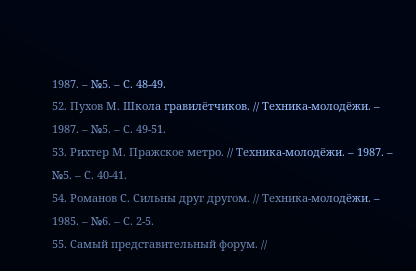1987. – №5. – С. 48-49.
52. Пухов М. Школа гравилётчиков. // Техника-молодёжи. – 1987. – №5. – С. 49-51.
53. Рихтер М. Пражское метро. // Техника-молодёжи. – 1987. – №5. – С. 40-41.
54. Романов С. Сильны друг другом. // Техника-молодёжи. – 1985. – №6. – С. 2-5.
55. Самый представительный форум. //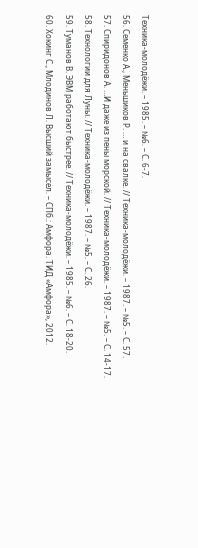Техника-молодёжи. – 1985. – №6. – С. 6-7.
56. Семенко А., Меньшиков Р. … и на свалке. // Техника-молодёжи. – 1987. – №5. – С. 57.
57. Спиридонов А. …И даже из пены морской. // Техника-молодёжи. – 1987. – №5. – С. 14-17.
58. Технологии для Луны. // Техника-молодёжи. – 1987. – №5. – С. 26.
59. Туманов В. ЭВМ работают быстрее. // Техника-молодёжи. – 1985. – №6. – С. 18-20.
60. Хокинг С., Млодинов Л. Высший замысел. – СПб.: Амфора. ТИД «Амфора», 2012.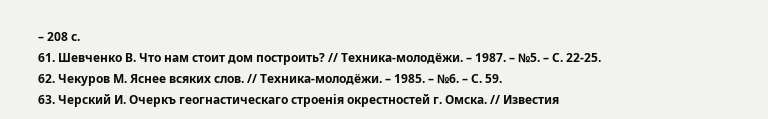– 208 с.
61. Шевченко В. Что нам стоит дом построить? // Техника-молодёжи. – 1987. – №5. – С. 22-25.
62. Чекуров М. Яснее всяких слов. // Техника-молодёжи. – 1985. – №6. – С. 59.
63. Черский И. Очеркъ геогнастическаго строенiя окрестностей г. Омска. // Известия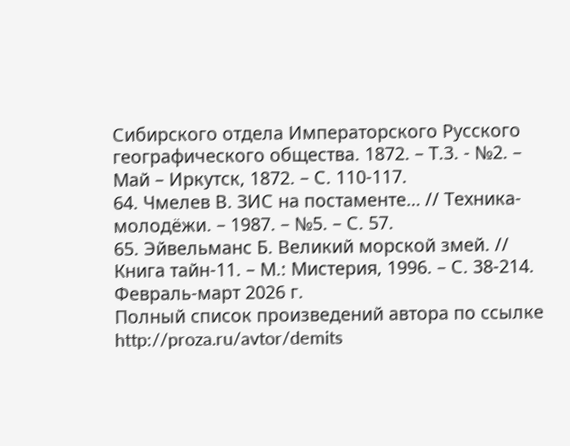Сибирского отдела Императорского Русского географического общества. 1872. – Т.3. - №2. – Май – Иркутск, 1872. – С. 110-117.
64. Чмелев В. ЗИС на постаменте… // Техника-молодёжи. – 1987. – №5. – С. 57.
65. Эйвельманс Б. Великий морской змей. // Книга тайн-11. – М.: Мистерия, 1996. – С. 38-214.
Февраль-март 2026 г.
Полный список произведений автора по ссылке http://proza.ru/avtor/demits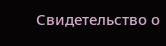Свидетельство о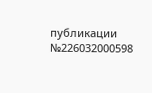публикации №226032000598